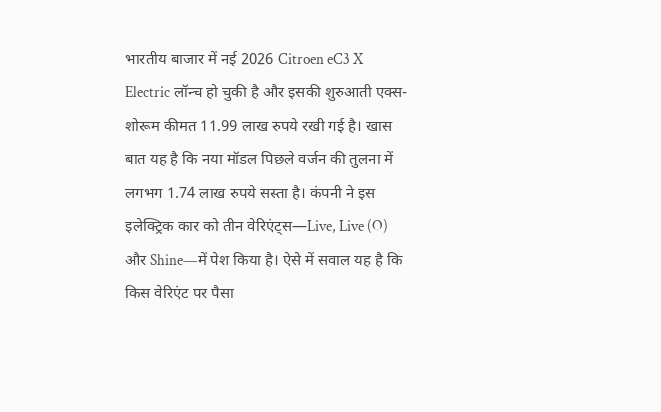भारतीय बाजार में नई 2026 Citroen eC3 X Electric लॉन्च हो चुकी है और इसकी शुरुआती एक्स-शोरूम कीमत 11.99 लाख रुपये रखी गई है। खास बात यह है कि नया मॉडल पिछले वर्जन की तुलना में लगभग 1.74 लाख रुपये सस्ता है। कंपनी ने इस इलेक्ट्रिक कार को तीन वेरिएंट्स—Live, Live (O) और Shine—में पेश किया है। ऐसे में सवाल यह है कि किस वेरिएंट पर पैसा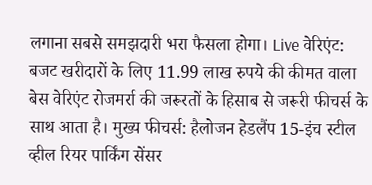लगाना सबसे समझदारी भरा फैसला होगा। Live वेरिएंट: बजट खरीदारों के लिए 11.99 लाख रुपये की कीमत वाला बेस वेरिएंट रोजमर्रा की जरूरतों के हिसाब से जरूरी फीचर्स के साथ आता है। मुख्य फीचर्स: हैलोजन हेडलैंप 15-इंच स्टील व्हील रियर पार्किंग सेंसर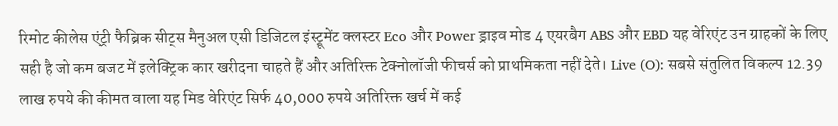रिमोट कीलेस एंट्री फैब्रिक सीट्स मैनुअल एसी डिजिटल इंस्ट्रूमेंट क्लस्टर Eco और Power ड्राइव मोड 4 एयरबैग ABS और EBD यह वेरिएंट उन ग्राहकों के लिए सही है जो कम बजट में इलेक्ट्रिक कार खरीदना चाहते हैं और अतिरिक्त टेक्नोलॉजी फीचर्स को प्राथमिकता नहीं देते। Live (O): सबसे संतुलित विकल्प 12.39 लाख रुपये की कीमत वाला यह मिड वेरिएंट सिर्फ 40,000 रुपये अतिरिक्त खर्च में कई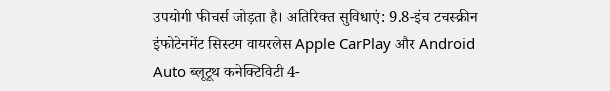उपयोगी फीचर्स जोड़ता है। अतिरिक्त सुविधाएं: 9.8-इंच टचस्क्रीन इंफोटेनमेंट सिस्टम वायरलेस Apple CarPlay और Android Auto ब्लूटूथ कनेक्टिविटी 4-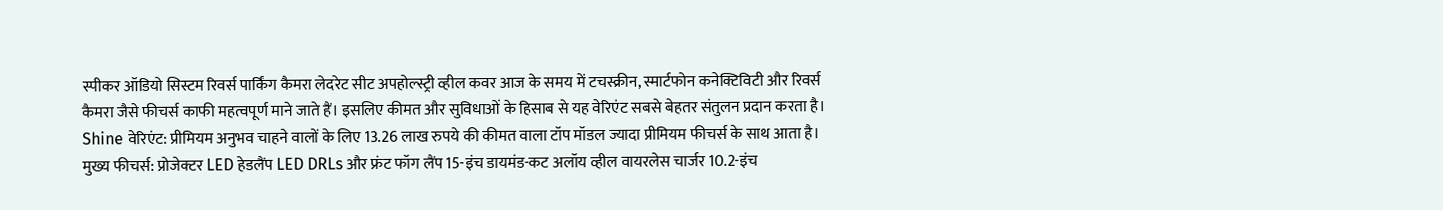स्पीकर ऑडियो सिस्टम रिवर्स पार्किंग कैमरा लेदरेट सीट अपहोल्स्ट्री व्हील कवर आज के समय में टचस्क्रीन, स्मार्टफोन कनेक्टिविटी और रिवर्स कैमरा जैसे फीचर्स काफी महत्वपूर्ण माने जाते हैं। इसलिए कीमत और सुविधाओं के हिसाब से यह वेरिएंट सबसे बेहतर संतुलन प्रदान करता है। Shine वेरिएंट: प्रीमियम अनुभव चाहने वालों के लिए 13.26 लाख रुपये की कीमत वाला टॉप मॉडल ज्यादा प्रीमियम फीचर्स के साथ आता है। मुख्य फीचर्स: प्रोजेक्टर LED हेडलैंप LED DRLs और फ्रंट फॉग लैंप 15-इंच डायमंड-कट अलॉय व्हील वायरलेस चार्जर 10.2-इंच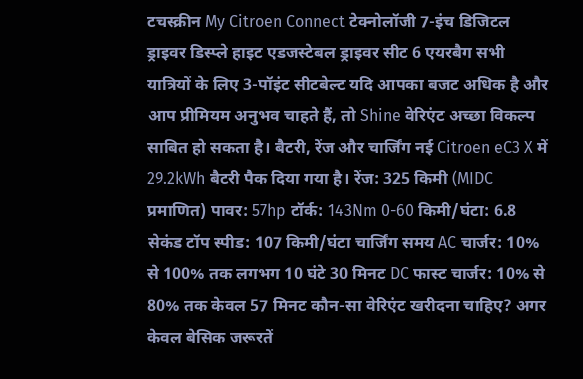टचस्क्रीन My Citroen Connect टेक्नोलॉजी 7-इंच डिजिटल ड्राइवर डिस्प्ले हाइट एडजस्टेबल ड्राइवर सीट 6 एयरबैग सभी यात्रियों के लिए 3-पॉइंट सीटबेल्ट यदि आपका बजट अधिक है और आप प्रीमियम अनुभव चाहते हैं, तो Shine वेरिएंट अच्छा विकल्प साबित हो सकता है। बैटरी, रेंज और चार्जिंग नई Citroen eC3 X में 29.2kWh बैटरी पैक दिया गया है। रेंज: 325 किमी (MIDC प्रमाणित) पावर: 57hp टॉर्क: 143Nm 0-60 किमी/घंटा: 6.8 सेकंड टॉप स्पीड: 107 किमी/घंटा चार्जिंग समय AC चार्जर: 10% से 100% तक लगभग 10 घंटे 30 मिनट DC फास्ट चार्जर: 10% से 80% तक केवल 57 मिनट कौन-सा वेरिएंट खरीदना चाहिए? अगर केवल बेसिक जरूरतें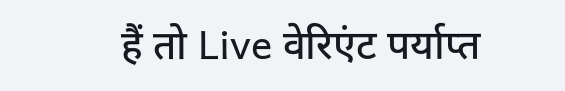हैं तो Live वेरिएंट पर्याप्त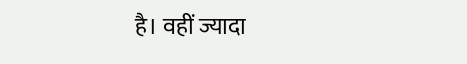है। वहीं ज्यादा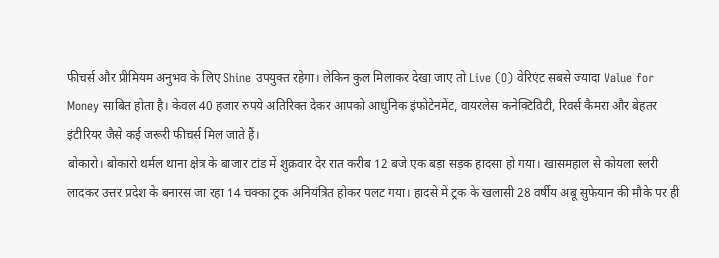फीचर्स और प्रीमियम अनुभव के लिए Shine उपयुक्त रहेगा। लेकिन कुल मिलाकर देखा जाए तो Live (O) वेरिएंट सबसे ज्यादा Value for Money साबित होता है। केवल 40 हजार रुपये अतिरिक्त देकर आपको आधुनिक इंफोटेनमेंट, वायरलेस कनेक्टिविटी, रिवर्स कैमरा और बेहतर इंटीरियर जैसे कई जरूरी फीचर्स मिल जाते हैं।
बोकारो। बोकारो थर्मल थाना क्षेत्र के बाजार टांड में शुक्रवार देर रात करीब 12 बजे एक बड़ा सड़क हादसा हो गया। खासमहाल से कोयला स्लरी लादकर उत्तर प्रदेश के बनारस जा रहा 14 चक्का ट्रक अनियंत्रित होकर पलट गया। हादसे में ट्रक के खलासी 28 वर्षीय अबू सुफेयान की मौके पर ही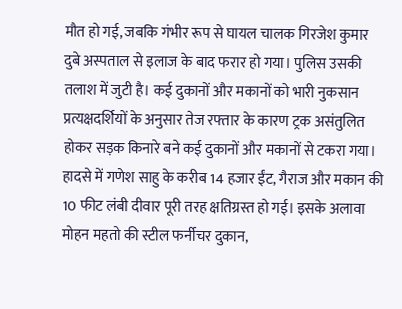मौत हो गई, जबकि गंभीर रूप से घायल चालक गिरजेश कुमार दुबे अस्पताल से इलाज के बाद फरार हो गया। पुलिस उसकी तलाश में जुटी है। कई दुकानों और मकानों को भारी नुकसान प्रत्यक्षदर्शियों के अनुसार तेज रफ्तार के कारण ट्रक असंतुलित होकर सड़क किनारे बने कई दुकानों और मकानों से टकरा गया। हादसे में गणेश साहु के करीब 14 हजार ईंट, गैराज और मकान की 10 फीट लंबी दीवार पूरी तरह क्षतिग्रस्त हो गई। इसके अलावा मोहन महतो की स्टील फर्नीचर दुकान,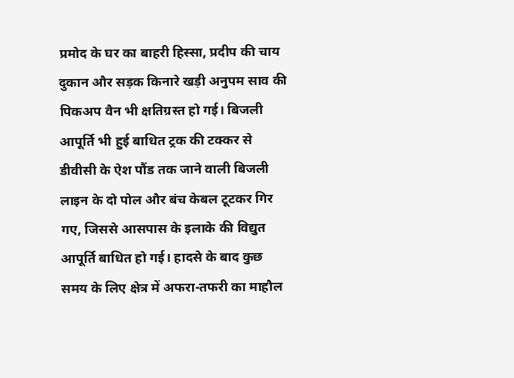प्रमोद के घर का बाहरी हिस्सा, प्रदीप की चाय दुकान और सड़क किनारे खड़ी अनुपम साव की पिकअप वैन भी क्षतिग्रस्त हो गई। बिजली आपूर्ति भी हुई बाधित ट्रक की टक्कर से डीवीसी के ऐश पौंड तक जाने वाली बिजली लाइन के दो पोल और बंच केबल टूटकर गिर गए, जिससे आसपास के इलाके की विद्युत आपूर्ति बाधित हो गई। हादसे के बाद कुछ समय के लिए क्षेत्र में अफरा-तफरी का माहौल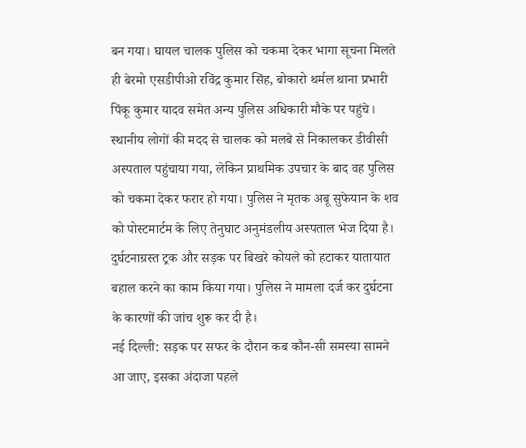बन गया। घायल चालक पुलिस को चकमा देकर भागा सूचना मिलते ही बेरमो एसडीपीओ रविंद्र कुमार सिंह, बोकारो थर्मल थाना प्रभारी पिंकू कुमार यादव समेत अन्य पुलिस अधिकारी मौके पर पहुंचे। स्थानीय लोगों की मदद से चालक को मलबे से निकालकर डीवीसी अस्पताल पहुंचाया गया, लेकिन प्राथमिक उपचार के बाद वह पुलिस को चकमा देकर फरार हो गया। पुलिस ने मृतक अबू सुफेयान के शव को पोस्टमार्टम के लिए तेनुघाट अनुमंडलीय अस्पताल भेज दिया है। दुर्घटनाग्रस्त ट्रक और सड़क पर बिखरे कोयले को हटाकर यातायात बहाल करने का काम किया गया। पुलिस ने मामला दर्ज कर दुर्घटना के कारणों की जांच शुरू कर दी है।
नई दिल्ली: सड़क पर सफर के दौरान कब कौन-सी समस्या सामने आ जाए, इसका अंदाजा पहले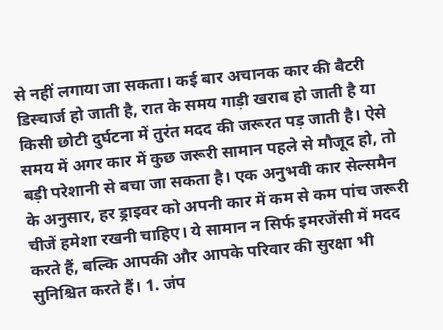से नहीं लगाया जा सकता। कई बार अचानक कार की बैटरी डिस्चार्ज हो जाती है, रात के समय गाड़ी खराब हो जाती है या किसी छोटी दुर्घटना में तुरंत मदद की जरूरत पड़ जाती है। ऐसे समय में अगर कार में कुछ जरूरी सामान पहले से मौजूद हो, तो बड़ी परेशानी से बचा जा सकता है। एक अनुभवी कार सेल्समैन के अनुसार, हर ड्राइवर को अपनी कार में कम से कम पांच जरूरी चीजें हमेशा रखनी चाहिए। ये सामान न सिर्फ इमरजेंसी में मदद करते हैं, बल्कि आपकी और आपके परिवार की सुरक्षा भी सुनिश्चित करते हैं। 1. जंप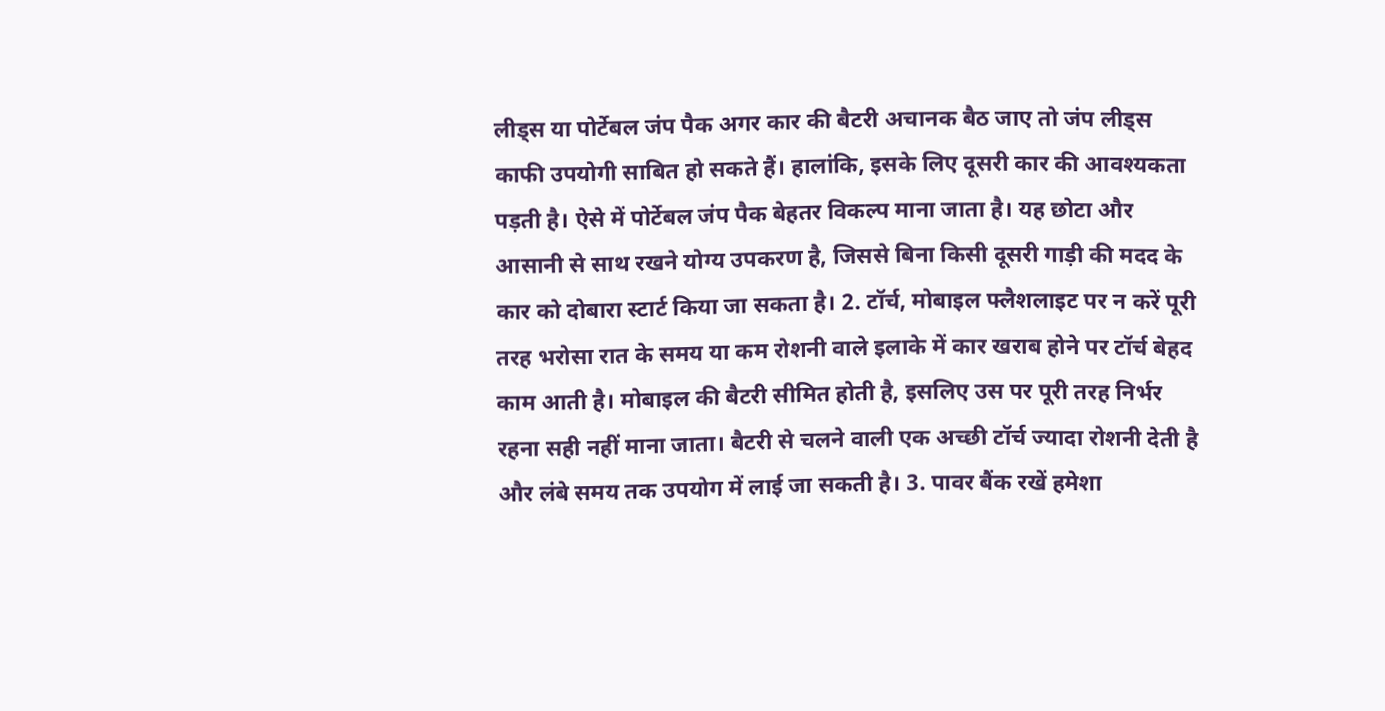लीड्स या पोर्टेबल जंप पैक अगर कार की बैटरी अचानक बैठ जाए तो जंप लीड्स काफी उपयोगी साबित हो सकते हैं। हालांकि, इसके लिए दूसरी कार की आवश्यकता पड़ती है। ऐसे में पोर्टेबल जंप पैक बेहतर विकल्प माना जाता है। यह छोटा और आसानी से साथ रखने योग्य उपकरण है, जिससे बिना किसी दूसरी गाड़ी की मदद के कार को दोबारा स्टार्ट किया जा सकता है। 2. टॉर्च, मोबाइल फ्लैशलाइट पर न करें पूरी तरह भरोसा रात के समय या कम रोशनी वाले इलाके में कार खराब होने पर टॉर्च बेहद काम आती है। मोबाइल की बैटरी सीमित होती है, इसलिए उस पर पूरी तरह निर्भर रहना सही नहीं माना जाता। बैटरी से चलने वाली एक अच्छी टॉर्च ज्यादा रोशनी देती है और लंबे समय तक उपयोग में लाई जा सकती है। 3. पावर बैंक रखें हमेशा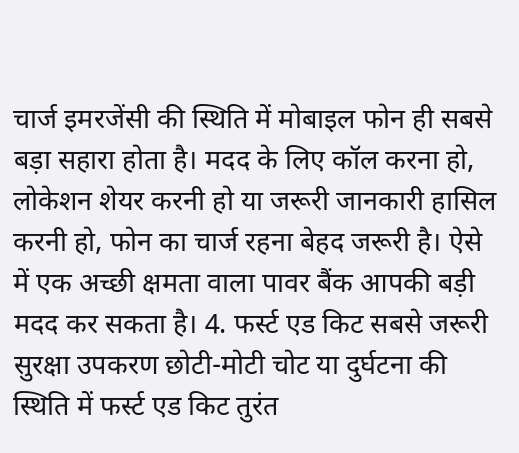चार्ज इमरजेंसी की स्थिति में मोबाइल फोन ही सबसे बड़ा सहारा होता है। मदद के लिए कॉल करना हो, लोकेशन शेयर करनी हो या जरूरी जानकारी हासिल करनी हो, फोन का चार्ज रहना बेहद जरूरी है। ऐसे में एक अच्छी क्षमता वाला पावर बैंक आपकी बड़ी मदद कर सकता है। 4. फर्स्ट एड किट सबसे जरूरी सुरक्षा उपकरण छोटी-मोटी चोट या दुर्घटना की स्थिति में फर्स्ट एड किट तुरंत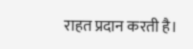राहत प्रदान करती है।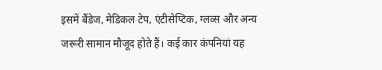इसमें बैंडेज, मेडिकल टेप, एंटीसेप्टिक, ग्लव्स और अन्य जरूरी सामान मौजूद होते हैं। कई कार कंपनियां यह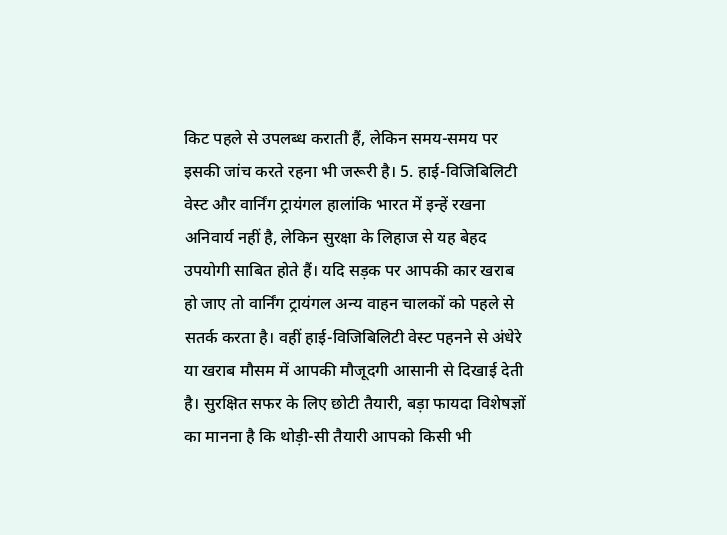किट पहले से उपलब्ध कराती हैं, लेकिन समय-समय पर इसकी जांच करते रहना भी जरूरी है। 5. हाई-विजिबिलिटी वेस्ट और वार्निंग ट्रायंगल हालांकि भारत में इन्हें रखना अनिवार्य नहीं है, लेकिन सुरक्षा के लिहाज से यह बेहद उपयोगी साबित होते हैं। यदि सड़क पर आपकी कार खराब हो जाए तो वार्निंग ट्रायंगल अन्य वाहन चालकों को पहले से सतर्क करता है। वहीं हाई-विजिबिलिटी वेस्ट पहनने से अंधेरे या खराब मौसम में आपकी मौजूदगी आसानी से दिखाई देती है। सुरक्षित सफर के लिए छोटी तैयारी, बड़ा फायदा विशेषज्ञों का मानना है कि थोड़ी-सी तैयारी आपको किसी भी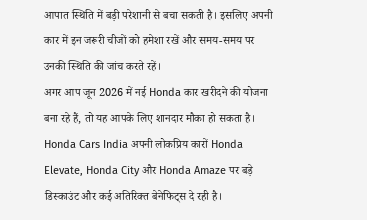आपात स्थिति में बड़ी परेशानी से बचा सकती है। इसलिए अपनी कार में इन जरूरी चीजों को हमेशा रखें और समय-समय पर उनकी स्थिति की जांच करते रहें।
अगर आप जून 2026 में नई Honda कार खरीदने की योजना बना रहे हैं, तो यह आपके लिए शानदार मौका हो सकता है। Honda Cars India अपनी लोकप्रिय कारों Honda Elevate, Honda City और Honda Amaze पर बड़े डिस्काउंट और कई अतिरिक्त बेनेफिट्स दे रही है।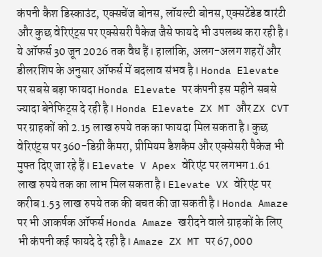कंपनी कैश डिस्काउंट, एक्सचेंज बोनस, लॉयल्टी बोनस, एक्सटेंडेड वारंटी और कुछ वेरिएंट्स पर एक्सेसरी पैकेज जैसे फायदे भी उपलब्ध करा रही है। ये ऑफर्स 30 जून 2026 तक वैध हैं। हालांकि, अलग-अलग शहरों और डीलरशिप के अनुसार ऑफर्स में बदलाव संभव है। Honda Elevate पर सबसे बड़ा फायदा Honda Elevate पर कंपनी इस महीने सबसे ज्यादा बेनेफिट्स दे रही है। Honda Elevate ZX MT और ZX CVT पर ग्राहकों को 2.15 लाख रुपये तक का फायदा मिल सकता है। कुछ वेरिएंट्स पर 360-डिग्री कैमरा, प्रीमियम डैशकैम और एक्सेसरी पैकेज भी मुफ्त दिए जा रहे हैं। Elevate V Apex वेरिएंट पर लगभग 1.61 लाख रुपये तक का लाभ मिल सकता है। Elevate VX वेरिएंट पर करीब 1.53 लाख रुपये तक की बचत की जा सकती है। Honda Amaze पर भी आकर्षक ऑफर्स Honda Amaze खरीदने वाले ग्राहकों के लिए भी कंपनी कई फायदे दे रही है। Amaze ZX MT पर 67,000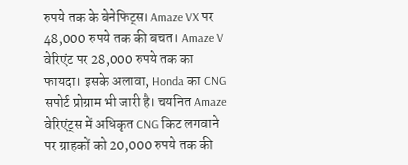रुपये तक के बेनेफिट्स। Amaze VX पर 48,000 रुपये तक की बचत। Amaze V वेरिएंट पर 28,000 रुपये तक का फायदा। इसके अलावा, Honda का CNG सपोर्ट प्रोग्राम भी जारी है। चयनित Amaze वेरिएंट्स में अधिकृत CNG किट लगवाने पर ग्राहकों को 20,000 रुपये तक की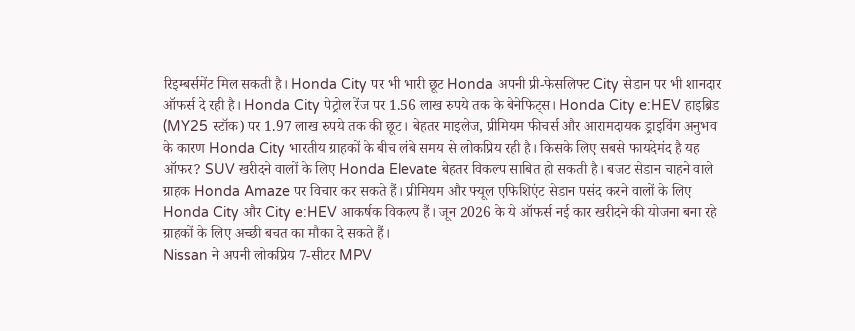रिइम्बर्समेंट मिल सकती है। Honda City पर भी भारी छूट Honda अपनी प्री-फेसलिफ्ट City सेडान पर भी शानदार ऑफर्स दे रही है। Honda City पेट्रोल रेंज पर 1.56 लाख रुपये तक के बेनेफिट्स। Honda City e:HEV हाइब्रिड (MY25 स्टॉक) पर 1.97 लाख रुपये तक की छूट। बेहतर माइलेज, प्रीमियम फीचर्स और आरामदायक ड्राइविंग अनुभव के कारण Honda City भारतीय ग्राहकों के बीच लंबे समय से लोकप्रिय रही है। किसके लिए सबसे फायदेमंद है यह ऑफर? SUV खरीदने वालों के लिए Honda Elevate बेहतर विकल्प साबित हो सकती है। बजट सेडान चाहने वाले ग्राहक Honda Amaze पर विचार कर सकते हैं। प्रीमियम और फ्यूल एफिशिएंट सेडान पसंद करने वालों के लिए Honda City और City e:HEV आकर्षक विकल्प हैं। जून 2026 के ये ऑफर्स नई कार खरीदने की योजना बना रहे ग्राहकों के लिए अच्छी बचत का मौका दे सकते हैं।
Nissan ने अपनी लोकप्रिय 7-सीटर MPV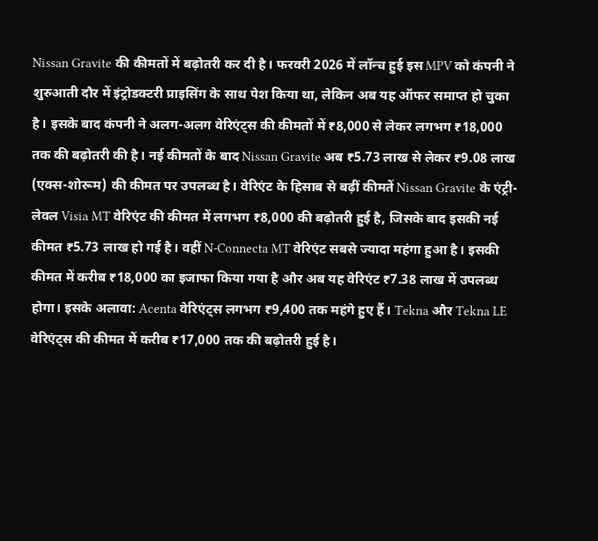Nissan Gravite की कीमतों में बढ़ोतरी कर दी है। फरवरी 2026 में लॉन्च हुई इस MPV को कंपनी ने शुरुआती दौर में इंट्रोडक्टरी प्राइसिंग के साथ पेश किया था, लेकिन अब यह ऑफर समाप्त हो चुका है। इसके बाद कंपनी ने अलग-अलग वेरिएंट्स की कीमतों में ₹8,000 से लेकर लगभग ₹18,000 तक की बढ़ोतरी की है। नई कीमतों के बाद Nissan Gravite अब ₹5.73 लाख से लेकर ₹9.08 लाख (एक्स-शोरूम) की कीमत पर उपलब्ध है। वेरिएंट के हिसाब से बढ़ीं कीमतें Nissan Gravite के एंट्री-लेवल Visia MT वेरिएंट की कीमत में लगभग ₹8,000 की बढ़ोतरी हुई है, जिसके बाद इसकी नई कीमत ₹5.73 लाख हो गई है। वहीं N-Connecta MT वेरिएंट सबसे ज्यादा महंगा हुआ है। इसकी कीमत में करीब ₹18,000 का इजाफा किया गया है और अब यह वेरिएंट ₹7.38 लाख में उपलब्ध होगा। इसके अलावा: Acenta वेरिएंट्स लगभग ₹9,400 तक महंगे हुए हैं। Tekna और Tekna LE वेरिएंट्स की कीमत में करीब ₹17,000 तक की बढ़ोतरी हुई है।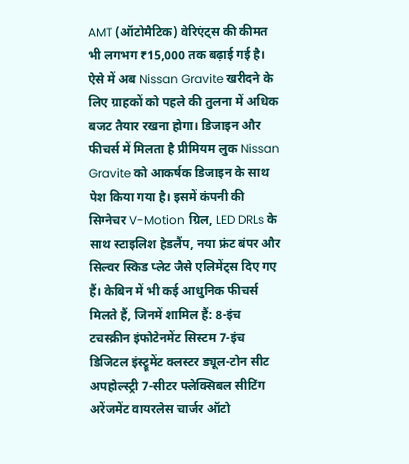AMT (ऑटोमैटिक) वेरिएंट्स की कीमत भी लगभग ₹15,000 तक बढ़ाई गई है। ऐसे में अब Nissan Gravite खरीदने के लिए ग्राहकों को पहले की तुलना में अधिक बजट तैयार रखना होगा। डिजाइन और फीचर्स में मिलता है प्रीमियम लुक Nissan Gravite को आकर्षक डिजाइन के साथ पेश किया गया है। इसमें कंपनी की सिग्नेचर V-Motion ग्रिल, LED DRLs के साथ स्टाइलिश हेडलैंप, नया फ्रंट बंपर और सिल्वर स्किड प्लेट जैसे एलिमेंट्स दिए गए हैं। केबिन में भी कई आधुनिक फीचर्स मिलते हैं, जिनमें शामिल हैं: 8-इंच टचस्क्रीन इंफोटेनमेंट सिस्टम 7-इंच डिजिटल इंस्ट्रूमेंट क्लस्टर ड्यूल-टोन सीट अपहोल्स्ट्री 7-सीटर फ्लेक्सिबल सीटिंग अरेंजमेंट वायरलेस चार्जर ऑटो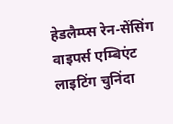हेडलैम्प्स रेन-सेंसिंग वाइपर्स एम्बिएंट लाइटिंग चुनिंदा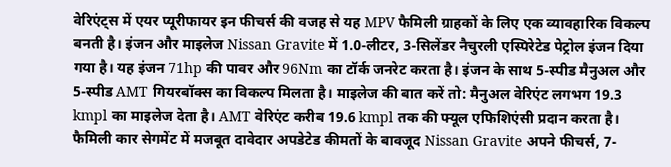वेरिएंट्स में एयर प्यूरीफायर इन फीचर्स की वजह से यह MPV फैमिली ग्राहकों के लिए एक व्यावहारिक विकल्प बनती है। इंजन और माइलेज Nissan Gravite में 1.0-लीटर, 3-सिलेंडर नैचुरली एस्पिरेटेड पेट्रोल इंजन दिया गया है। यह इंजन 71hp की पावर और 96Nm का टॉर्क जनरेट करता है। इंजन के साथ 5-स्पीड मैनुअल और 5-स्पीड AMT गियरबॉक्स का विकल्प मिलता है। माइलेज की बात करें तो: मैनुअल वेरिएंट लगभग 19.3 kmpl का माइलेज देता है। AMT वेरिएंट करीब 19.6 kmpl तक की फ्यूल एफिशिएंसी प्रदान करता है। फैमिली कार सेगमेंट में मजबूत दावेदार अपडेटेड कीमतों के बावजूद Nissan Gravite अपने फीचर्स, 7-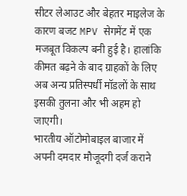सीटर लेआउट और बेहतर माइलेज के कारण बजट MPV सेगमेंट में एक मजबूत विकल्प बनी हुई है। हालांकि कीमत बढ़ने के बाद ग्राहकों के लिए अब अन्य प्रतिस्पर्धी मॉडलों के साथ इसकी तुलना और भी अहम हो जाएगी।
भारतीय ऑटोमोबाइल बाजार में अपनी दमदार मौजूदगी दर्ज कराने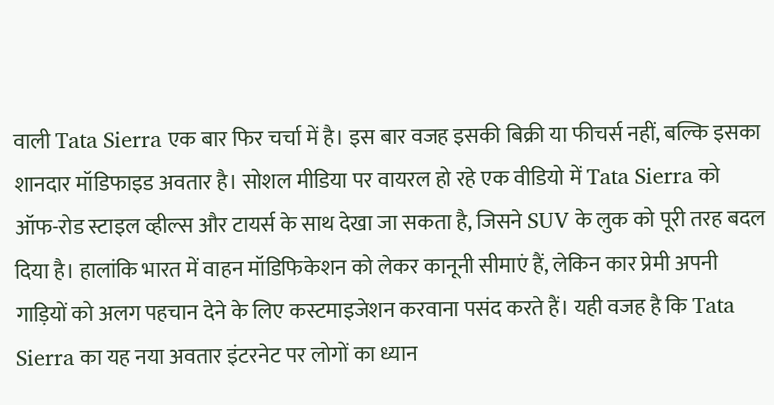वाली Tata Sierra एक बार फिर चर्चा में है। इस बार वजह इसकी बिक्री या फीचर्स नहीं, बल्कि इसका शानदार मॉडिफाइड अवतार है। सोशल मीडिया पर वायरल हो रहे एक वीडियो में Tata Sierra को ऑफ-रोड स्टाइल व्हील्स और टायर्स के साथ देखा जा सकता है, जिसने SUV के लुक को पूरी तरह बदल दिया है। हालांकि भारत में वाहन मॉडिफिकेशन को लेकर कानूनी सीमाएं हैं, लेकिन कार प्रेमी अपनी गाड़ियों को अलग पहचान देने के लिए कस्टमाइजेशन करवाना पसंद करते हैं। यही वजह है कि Tata Sierra का यह नया अवतार इंटरनेट पर लोगों का ध्यान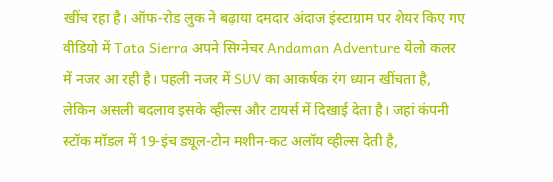खींच रहा है। ऑफ-रोड लुक ने बढ़ाया दमदार अंदाज इंस्टाग्राम पर शेयर किए गए वीडियो में Tata Sierra अपने सिग्नेचर Andaman Adventure येलो कलर में नजर आ रही है। पहली नजर में SUV का आकर्षक रंग ध्यान खींचता है, लेकिन असली बदलाव इसके व्हील्स और टायर्स में दिखाई देता है। जहां कंपनी स्टॉक मॉडल में 19-इंच ड्यूल-टोन मशीन-कट अलॉय व्हील्स देती है,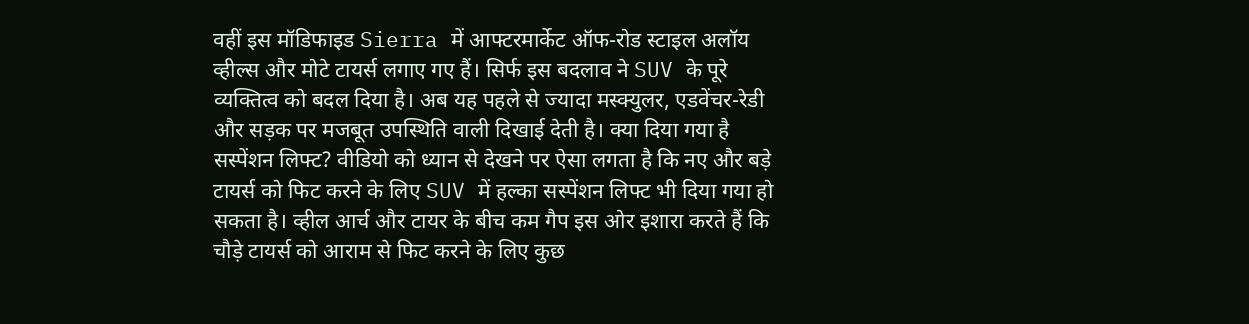वहीं इस मॉडिफाइड Sierra में आफ्टरमार्केट ऑफ-रोड स्टाइल अलॉय व्हील्स और मोटे टायर्स लगाए गए हैं। सिर्फ इस बदलाव ने SUV के पूरे व्यक्तित्व को बदल दिया है। अब यह पहले से ज्यादा मस्क्युलर, एडवेंचर-रेडी और सड़क पर मजबूत उपस्थिति वाली दिखाई देती है। क्या दिया गया है सस्पेंशन लिफ्ट? वीडियो को ध्यान से देखने पर ऐसा लगता है कि नए और बड़े टायर्स को फिट करने के लिए SUV में हल्का सस्पेंशन लिफ्ट भी दिया गया हो सकता है। व्हील आर्च और टायर के बीच कम गैप इस ओर इशारा करते हैं कि चौड़े टायर्स को आराम से फिट करने के लिए कुछ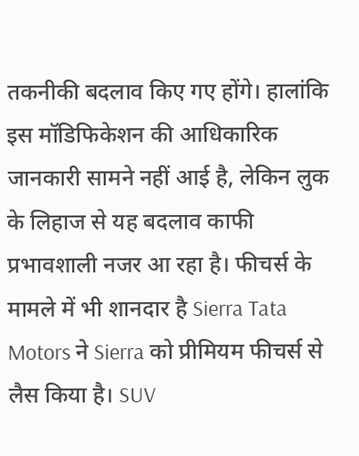तकनीकी बदलाव किए गए होंगे। हालांकि इस मॉडिफिकेशन की आधिकारिक जानकारी सामने नहीं आई है, लेकिन लुक के लिहाज से यह बदलाव काफी प्रभावशाली नजर आ रहा है। फीचर्स के मामले में भी शानदार है Sierra Tata Motors ने Sierra को प्रीमियम फीचर्स से लैस किया है। SUV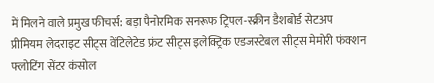में मिलने वाले प्रमुख फीचर्स: बड़ा पैनोरमिक सनरूफ ट्रिपल-स्क्रीन डैशबोर्ड सेटअप प्रीमियम लेदराइट सीट्स वेंटिलेटेड फ्रंट सीट्स इलेक्ट्रिक एडजस्टेबल सीट्स मेमोरी फंक्शन फ्लोटिंग सेंटर कंसोल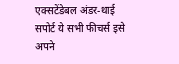एक्सटेंडेबल अंडर-थाई सपोर्ट ये सभी फीचर्स इसे अपने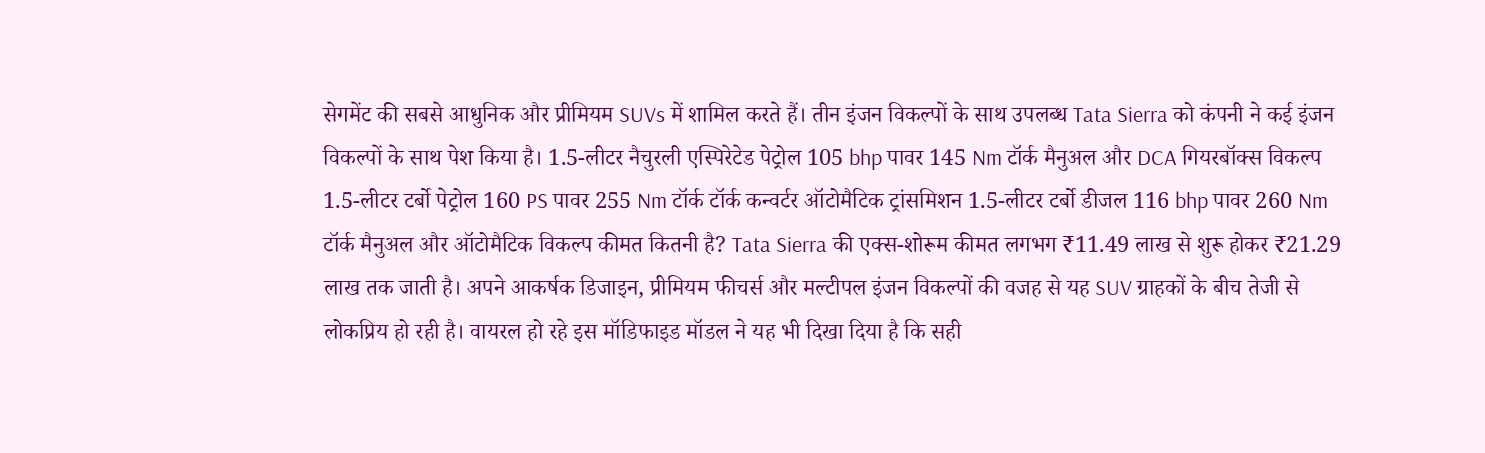सेगमेंट की सबसे आधुनिक और प्रीमियम SUVs में शामिल करते हैं। तीन इंजन विकल्पों के साथ उपलब्ध Tata Sierra को कंपनी ने कई इंजन विकल्पों के साथ पेश किया है। 1.5-लीटर नैचुरली एस्पिरेटेड पेट्रोल 105 bhp पावर 145 Nm टॉर्क मैनुअल और DCA गियरबॉक्स विकल्प 1.5-लीटर टर्बो पेट्रोल 160 PS पावर 255 Nm टॉर्क टॉर्क कन्वर्टर ऑटोमैटिक ट्रांसमिशन 1.5-लीटर टर्बो डीजल 116 bhp पावर 260 Nm टॉर्क मैनुअल और ऑटोमैटिक विकल्प कीमत कितनी है? Tata Sierra की एक्स-शोरूम कीमत लगभग ₹11.49 लाख से शुरू होकर ₹21.29 लाख तक जाती है। अपने आकर्षक डिजाइन, प्रीमियम फीचर्स और मल्टीपल इंजन विकल्पों की वजह से यह SUV ग्राहकों के बीच तेजी से लोकप्रिय हो रही है। वायरल हो रहे इस मॉडिफाइड मॉडल ने यह भी दिखा दिया है कि सही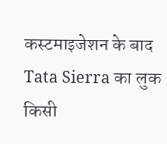कस्टमाइजेशन के बाद Tata Sierra का लुक किसी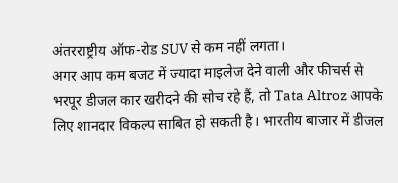अंतरराष्ट्रीय ऑफ-रोड SUV से कम नहीं लगता।
अगर आप कम बजट में ज्यादा माइलेज देने वाली और फीचर्स से भरपूर डीजल कार खरीदने की सोच रहे हैं, तो Tata Altroz आपके लिए शानदार विकल्प साबित हो सकती है। भारतीय बाजार में डीजल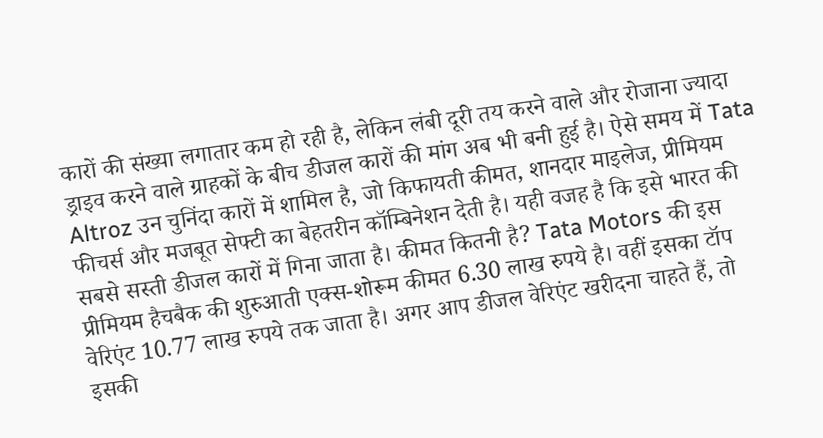कारों की संख्या लगातार कम हो रही है, लेकिन लंबी दूरी तय करने वाले और रोजाना ज्यादा ड्राइव करने वाले ग्राहकों के बीच डीजल कारों की मांग अब भी बनी हुई है। ऐसे समय में Tata Altroz उन चुनिंदा कारों में शामिल है, जो किफायती कीमत, शानदार माइलेज, प्रीमियम फीचर्स और मजबूत सेफ्टी का बेहतरीन कॉम्बिनेशन देती है। यही वजह है कि इसे भारत की सबसे सस्ती डीजल कारों में गिना जाता है। कीमत कितनी है? Tata Motors की इस प्रीमियम हैचबैक की शुरुआती एक्स-शोरूम कीमत 6.30 लाख रुपये है। वहीं इसका टॉप वेरिएंट 10.77 लाख रुपये तक जाता है। अगर आप डीजल वेरिएंट खरीदना चाहते हैं, तो इसकी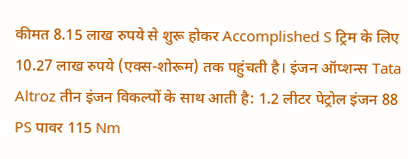कीमत 8.15 लाख रुपये से शुरू होकर Accomplished S ट्रिम के लिए 10.27 लाख रुपये (एक्स-शोरूम) तक पहुंचती है। इंजन ऑप्शन्स Tata Altroz तीन इंजन विकल्पों के साथ आती है: 1.2 लीटर पेट्रोल इंजन 88 PS पावर 115 Nm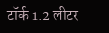टॉर्क 1.2 लीटर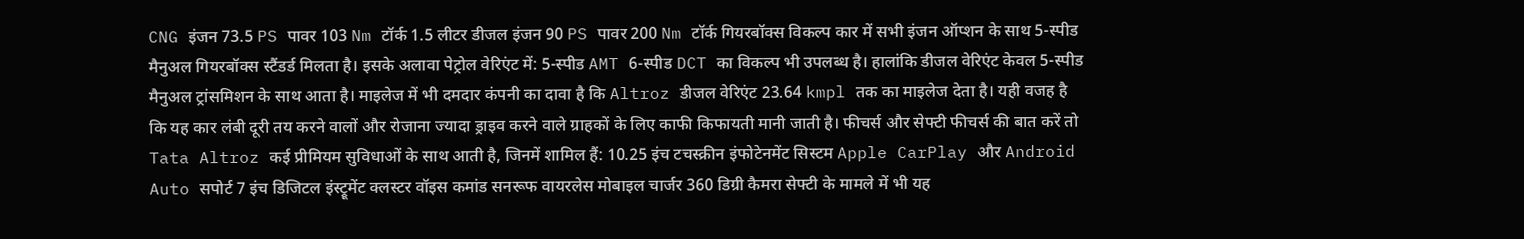CNG इंजन 73.5 PS पावर 103 Nm टॉर्क 1.5 लीटर डीजल इंजन 90 PS पावर 200 Nm टॉर्क गियरबॉक्स विकल्प कार में सभी इंजन ऑप्शन के साथ 5-स्पीड मैनुअल गियरबॉक्स स्टैंडर्ड मिलता है। इसके अलावा पेट्रोल वेरिएंट में: 5-स्पीड AMT 6-स्पीड DCT का विकल्प भी उपलब्ध है। हालांकि डीजल वेरिएंट केवल 5-स्पीड मैनुअल ट्रांसमिशन के साथ आता है। माइलेज में भी दमदार कंपनी का दावा है कि Altroz डीजल वेरिएंट 23.64 kmpl तक का माइलेज देता है। यही वजह है कि यह कार लंबी दूरी तय करने वालों और रोजाना ज्यादा ड्राइव करने वाले ग्राहकों के लिए काफी किफायती मानी जाती है। फीचर्स और सेफ्टी फीचर्स की बात करें तो Tata Altroz कई प्रीमियम सुविधाओं के साथ आती है, जिनमें शामिल हैं: 10.25 इंच टचस्क्रीन इंफोटेनमेंट सिस्टम Apple CarPlay और Android Auto सपोर्ट 7 इंच डिजिटल इंस्ट्रूमेंट क्लस्टर वॉइस कमांड सनरूफ वायरलेस मोबाइल चार्जर 360 डिग्री कैमरा सेफ्टी के मामले में भी यह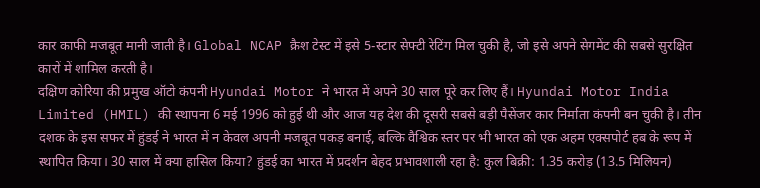कार काफी मजबूत मानी जाती है। Global NCAP क्रैश टेस्ट में इसे 5-स्टार सेफ्टी रेटिंग मिल चुकी है, जो इसे अपने सेगमेंट की सबसे सुरक्षित कारों में शामिल करती है।
दक्षिण कोरिया की प्रमुख ऑटो कंपनी Hyundai Motor ने भारत में अपने 30 साल पूरे कर लिए हैं। Hyundai Motor India Limited (HMIL) की स्थापना 6 मई 1996 को हुई थी और आज यह देश की दूसरी सबसे बड़ी पैसेंजर कार निर्माता कंपनी बन चुकी है। तीन दशक के इस सफर में हुंडई ने भारत में न केवल अपनी मजबूत पकड़ बनाई, बल्कि वैश्विक स्तर पर भी भारत को एक अहम एक्सपोर्ट हब के रूप में स्थापित किया। 30 साल में क्या हासिल किया? हुंडई का भारत में प्रदर्शन बेहद प्रभावशाली रहा है: कुल बिक्री: 1.35 करोड़ (13.5 मिलियन)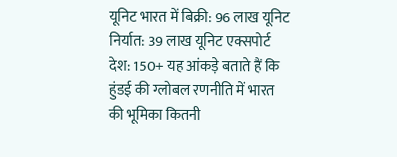यूनिट भारत में बिक्री: 96 लाख यूनिट निर्यात: 39 लाख यूनिट एक्सपोर्ट देश: 150+ यह आंकड़े बताते हैं कि हुंडई की ग्लोबल रणनीति में भारत की भूमिका कितनी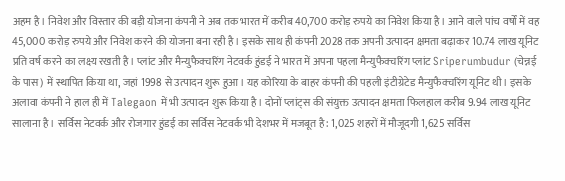अहम है। निवेश और विस्तार की बड़ी योजना कंपनी ने अब तक भारत में करीब 40,700 करोड़ रुपये का निवेश किया है। आने वाले पांच वर्षों में वह 45,000 करोड़ रुपये और निवेश करने की योजना बना रही है। इसके साथ ही कंपनी 2028 तक अपनी उत्पादन क्षमता बढ़ाकर 10.74 लाख यूनिट प्रति वर्ष करने का लक्ष्य रखती है। प्लांट और मैन्युफैक्चरिंग नेटवर्क हुंडई ने भारत में अपना पहला मैन्युफैक्चरिंग प्लांट Sriperumbudur (चेन्नई के पास) में स्थापित किया था, जहां 1998 से उत्पादन शुरू हुआ। यह कोरिया के बाहर कंपनी की पहली इंटीग्रेटेड मैन्युफैक्चरिंग यूनिट थी। इसके अलावा कंपनी ने हाल ही में Talegaon में भी उत्पादन शुरू किया है। दोनों प्लांट्स की संयुक्त उत्पादन क्षमता फिलहाल करीब 9.94 लाख यूनिट सालाना है। सर्विस नेटवर्क और रोजगार हुंडई का सर्विस नेटवर्क भी देशभर में मजबूत है: 1,025 शहरों में मौजूदगी 1,625 सर्विस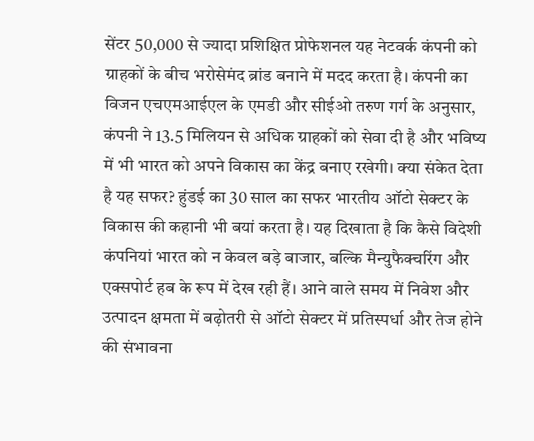सेंटर 50,000 से ज्यादा प्रशिक्षित प्रोफेशनल यह नेटवर्क कंपनी को ग्राहकों के बीच भरोसेमंद ब्रांड बनाने में मदद करता है। कंपनी का विजन एचएमआईएल के एमडी और सीईओ तरुण गर्ग के अनुसार, कंपनी ने 13.5 मिलियन से अधिक ग्राहकों को सेवा दी है और भविष्य में भी भारत को अपने विकास का केंद्र बनाए रखेगी। क्या संकेत देता है यह सफर? हुंडई का 30 साल का सफर भारतीय ऑटो सेक्टर के विकास की कहानी भी बयां करता है। यह दिखाता है कि कैसे विदेशी कंपनियां भारत को न केवल बड़े बाजार, बल्कि मैन्युफैक्चरिंग और एक्सपोर्ट हब के रूप में देख रही हैं। आने वाले समय में निवेश और उत्पादन क्षमता में बढ़ोतरी से ऑटो सेक्टर में प्रतिस्पर्धा और तेज होने की संभावना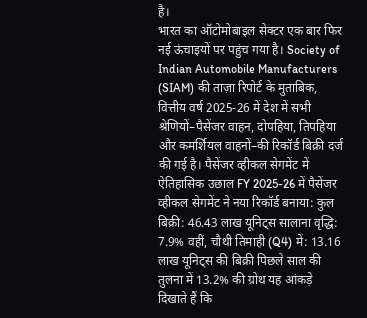है।
भारत का ऑटोमोबाइल सेक्टर एक बार फिर नई ऊंचाइयों पर पहुंच गया है। Society of Indian Automobile Manufacturers (SIAM) की ताज़ा रिपोर्ट के मुताबिक, वित्तीय वर्ष 2025-26 में देश में सभी श्रेणियों–पैसेंजर वाहन, दोपहिया, तिपहिया और कमर्शियल वाहनों–की रिकॉर्ड बिक्री दर्ज की गई है। पैसेंजर व्हीकल सेगमेंट में ऐतिहासिक उछाल FY 2025-26 में पैसेंजर व्हीकल सेगमेंट ने नया रिकॉर्ड बनाया: कुल बिक्री: 46.43 लाख यूनिट्स सालाना वृद्धि: 7.9% वहीं, चौथी तिमाही (Q4) में: 13.16 लाख यूनिट्स की बिक्री पिछले साल की तुलना में 13.2% की ग्रोथ यह आंकड़े दिखाते हैं कि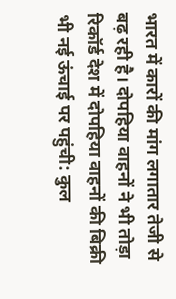भारत में कारों की मांग लगातार तेजी से बढ़ रही है। दोपहिया वाहनों ने भी तोड़ा रिकॉर्ड देश में दोपहिया वाहनों की बिक्री भी नई ऊंचाई पर पहुंची: कुल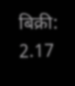बिक्री: 2.17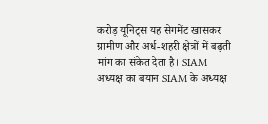करोड़ यूनिट्स यह सेगमेंट खासकर ग्रामीण और अर्ध-शहरी क्षेत्रों में बढ़ती मांग का संकेत देता है। SIAM अध्यक्ष का बयान SIAM के अध्यक्ष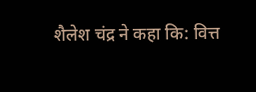शैलेश चंद्र ने कहा कि: वित्त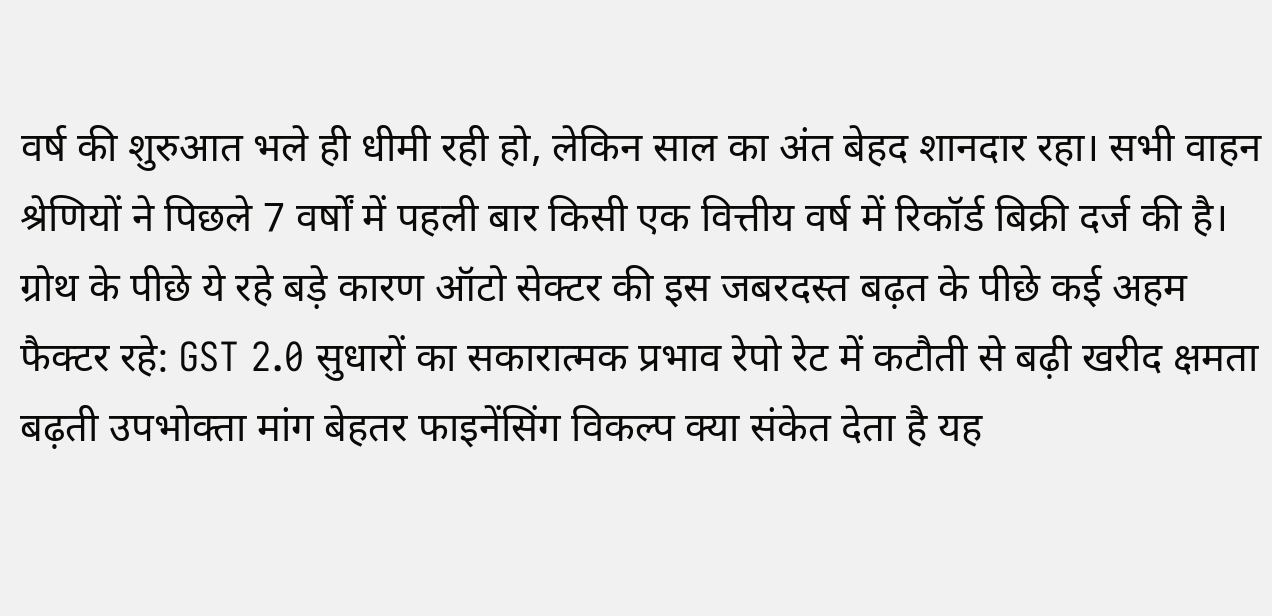वर्ष की शुरुआत भले ही धीमी रही हो, लेकिन साल का अंत बेहद शानदार रहा। सभी वाहन श्रेणियों ने पिछले 7 वर्षों में पहली बार किसी एक वित्तीय वर्ष में रिकॉर्ड बिक्री दर्ज की है। ग्रोथ के पीछे ये रहे बड़े कारण ऑटो सेक्टर की इस जबरदस्त बढ़त के पीछे कई अहम फैक्टर रहे: GST 2.0 सुधारों का सकारात्मक प्रभाव रेपो रेट में कटौती से बढ़ी खरीद क्षमता बढ़ती उपभोक्ता मांग बेहतर फाइनेंसिंग विकल्प क्या संकेत देता है यह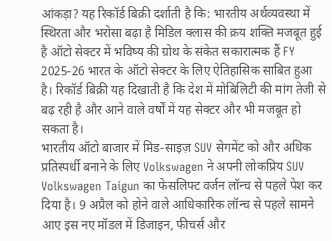आंकड़ा? यह रिकॉर्ड बिक्री दर्शाती है कि: भारतीय अर्थव्यवस्था में स्थिरता और भरोसा बढ़ा है मिडिल क्लास की क्रय शक्ति मजबूत हुई है ऑटो सेक्टर में भविष्य की ग्रोथ के संकेत सकारात्मक हैं FY 2025-26 भारत के ऑटो सेक्टर के लिए ऐतिहासिक साबित हुआ है। रिकॉर्ड बिक्री यह दिखाती है कि देश में मोबिलिटी की मांग तेजी से बढ़ रही है और आने वाले वर्षों में यह सेक्टर और भी मजबूत हो सकता है।
भारतीय ऑटो बाजार में मिड-साइज़ SUV सेगमेंट को और अधिक प्रतिस्पर्धी बनाने के लिए Volkswagen ने अपनी लोकप्रिय SUV Volkswagen Taigun का फेसलिफ्ट वर्जन लॉन्च से पहले पेश कर दिया है। 9 अप्रैल को होने वाले आधिकारिक लॉन्च से पहले सामने आए इस नए मॉडल में डिजाइन, फीचर्स और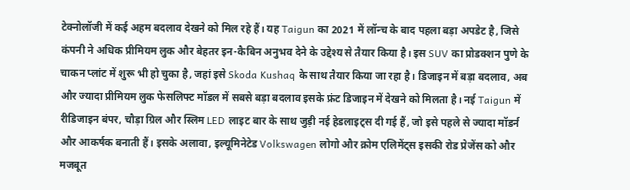टेक्नोलॉजी में कई अहम बदलाव देखने को मिल रहे हैं। यह Taigun का 2021 में लॉन्च के बाद पहला बड़ा अपडेट है, जिसे कंपनी ने अधिक प्रीमियम लुक और बेहतर इन-कैबिन अनुभव देने के उद्देश्य से तैयार किया है। इस SUV का प्रोडक्शन पुणे के चाकन प्लांट में शुरू भी हो चुका है, जहां इसे Skoda Kushaq के साथ तैयार किया जा रहा है। डिजाइन में बड़ा बदलाव, अब और ज्यादा प्रीमियम लुक फेसलिफ्ट मॉडल में सबसे बड़ा बदलाव इसके फ्रंट डिजाइन में देखने को मिलता है। नई Taigun में रीडिजाइन बंपर, चौड़ा ग्रिल और स्लिम LED लाइट बार के साथ जुड़ी नई हेडलाइट्स दी गई हैं, जो इसे पहले से ज्यादा मॉडर्न और आकर्षक बनाती हैं। इसके अलावा, इल्यूमिनेटेड Volkswagen लोगो और क्रोम एलिमेंट्स इसकी रोड प्रेजेंस को और मजबूत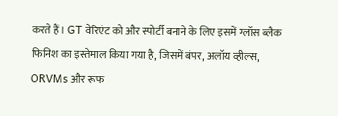करते हैं। GT वेरिएंट को और स्पोर्टी बनाने के लिए इसमें ग्लॉस ब्लैक फिनिश का इस्तेमाल किया गया है, जिसमें बंपर, अलॉय व्हील्स, ORVMs और रूफ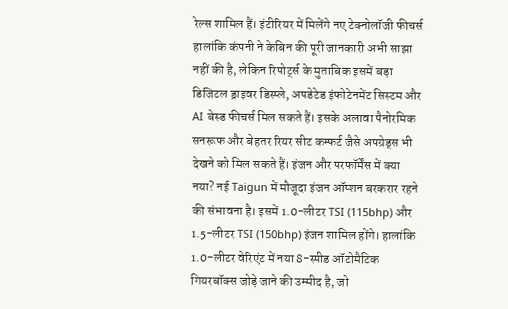रेल्स शामिल हैं। इंटीरियर में मिलेंगे नए टेक्नोलॉजी फीचर्स हालांकि कंपनी ने केबिन की पूरी जानकारी अभी साझा नहीं की है, लेकिन रिपोर्ट्स के मुताबिक इसमें बड़ा डिजिटल ड्राइवर डिस्प्ले, अपडेटेड इंफोटेनमेंट सिस्टम और AI बेस्ड फीचर्स मिल सकते हैं। इसके अलावा पैनोरमिक सनरूफ और बेहतर रियर सीट कम्फर्ट जैसे अपग्रेड्स भी देखने को मिल सकते हैं। इंजन और परफॉर्मेंस में क्या नया? नई Taigun में मौजूदा इंजन ऑप्शन बरकरार रहने की संभावना है। इसमें 1.0-लीटर TSI (115bhp) और 1.5-लीटर TSI (150bhp) इंजन शामिल होंगे। हालांकि 1.0-लीटर वेरिएंट में नया 8-स्पीड ऑटोमैटिक गियरबॉक्स जोड़े जाने की उम्मीद है, जो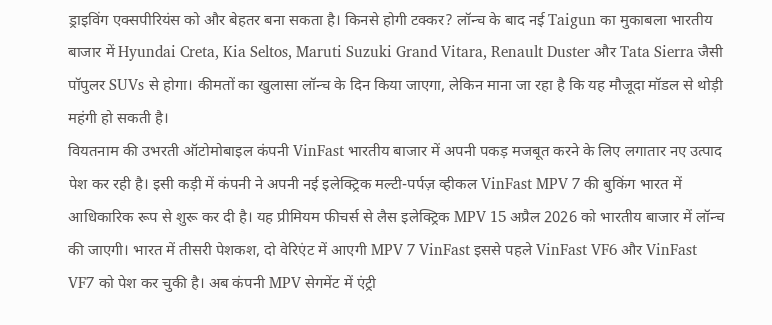ड्राइविंग एक्सपीरियंस को और बेहतर बना सकता है। किनसे होगी टक्कर? लॉन्च के बाद नई Taigun का मुकाबला भारतीय बाजार में Hyundai Creta, Kia Seltos, Maruti Suzuki Grand Vitara, Renault Duster और Tata Sierra जैसी पॉपुलर SUVs से होगा। कीमतों का खुलासा लॉन्च के दिन किया जाएगा, लेकिन माना जा रहा है कि यह मौजूदा मॉडल से थोड़ी महंगी हो सकती है।
वियतनाम की उभरती ऑटोमोबाइल कंपनी VinFast भारतीय बाजार में अपनी पकड़ मजबूत करने के लिए लगातार नए उत्पाद पेश कर रही है। इसी कड़ी में कंपनी ने अपनी नई इलेक्ट्रिक मल्टी-पर्पज़ व्हीकल VinFast MPV 7 की बुकिंग भारत में आधिकारिक रूप से शुरू कर दी है। यह प्रीमियम फीचर्स से लैस इलेक्ट्रिक MPV 15 अप्रैल 2026 को भारतीय बाजार में लॉन्च की जाएगी। भारत में तीसरी पेशकश, दो वेरिएंट में आएगी MPV 7 VinFast इससे पहले VinFast VF6 और VinFast VF7 को पेश कर चुकी है। अब कंपनी MPV सेगमेंट में एंट्री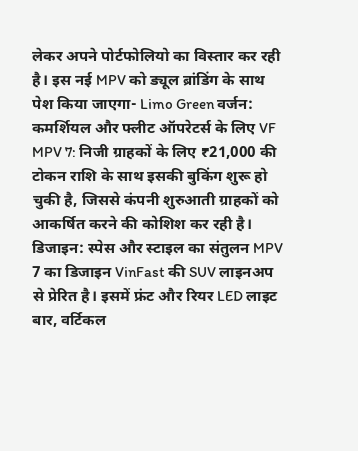लेकर अपने पोर्टफोलियो का विस्तार कर रही है। इस नई MPV को ड्यूल ब्रांडिंग के साथ पेश किया जाएगा- Limo Green वर्जन: कमर्शियल और फ्लीट ऑपरेटर्स के लिए VF MPV 7: निजी ग्राहकों के लिए ₹21,000 की टोकन राशि के साथ इसकी बुकिंग शुरू हो चुकी है, जिससे कंपनी शुरुआती ग्राहकों को आकर्षित करने की कोशिश कर रही है। डिजाइन: स्पेस और स्टाइल का संतुलन MPV 7 का डिजाइन VinFast की SUV लाइनअप से प्रेरित है। इसमें फ्रंट और रियर LED लाइट बार, वर्टिकल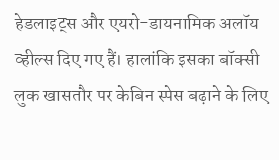हेडलाइट्स और एयरो-डायनामिक अलॉय व्हील्स दिए गए हैं। हालांकि इसका बॉक्सी लुक खासतौर पर केबिन स्पेस बढ़ाने के लिए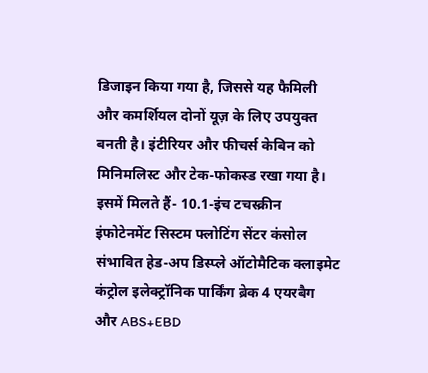डिजाइन किया गया है, जिससे यह फैमिली और कमर्शियल दोनों यूज़ के लिए उपयुक्त बनती है। इंटीरियर और फीचर्स केबिन को मिनिमलिस्ट और टेक-फोकस्ड रखा गया है। इसमें मिलते हैं- 10.1-इंच टचस्क्रीन इंफोटेनमेंट सिस्टम फ्लोटिंग सेंटर कंसोल संभावित हेड-अप डिस्प्ले ऑटोमैटिक क्लाइमेट कंट्रोल इलेक्ट्रॉनिक पार्किंग ब्रेक 4 एयरबैग और ABS+EBD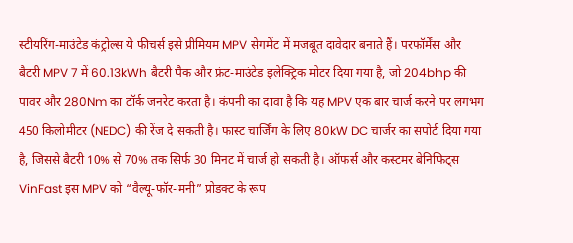स्टीयरिंग-माउंटेड कंट्रोल्स ये फीचर्स इसे प्रीमियम MPV सेगमेंट में मजबूत दावेदार बनाते हैं। परफॉर्मेंस और बैटरी MPV 7 में 60.13kWh बैटरी पैक और फ्रंट-माउंटेड इलेक्ट्रिक मोटर दिया गया है, जो 204bhp की पावर और 280Nm का टॉर्क जनरेट करता है। कंपनी का दावा है कि यह MPV एक बार चार्ज करने पर लगभग 450 किलोमीटर (NEDC) की रेंज दे सकती है। फास्ट चार्जिंग के लिए 80kW DC चार्जर का सपोर्ट दिया गया है, जिससे बैटरी 10% से 70% तक सिर्फ 30 मिनट में चार्ज हो सकती है। ऑफर्स और कस्टमर बेनिफिट्स VinFast इस MPV को “वैल्यू-फॉर-मनी” प्रोडक्ट के रूप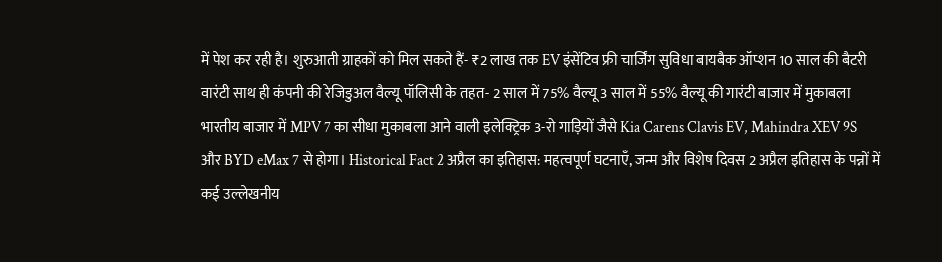में पेश कर रही है। शुरुआती ग्राहकों को मिल सकते हैं- ₹2 लाख तक EV इंसेंटिव फ्री चार्जिंग सुविधा बायबैक ऑप्शन 10 साल की बैटरी वारंटी साथ ही कंपनी की रेजिडुअल वैल्यू पॉलिसी के तहत- 2 साल में 75% वैल्यू 3 साल में 55% वैल्यू की गारंटी बाजार में मुकाबला भारतीय बाजार में MPV 7 का सीधा मुकाबला आने वाली इलेक्ट्रिक 3-रो गाड़ियों जैसे Kia Carens Clavis EV, Mahindra XEV 9S और BYD eMax 7 से होगा। Historical Fact 2 अप्रैल का इतिहास: महत्वपूर्ण घटनाएँ, जन्म और विशेष दिवस 2 अप्रैल इतिहास के पन्नों में कई उल्लेखनीय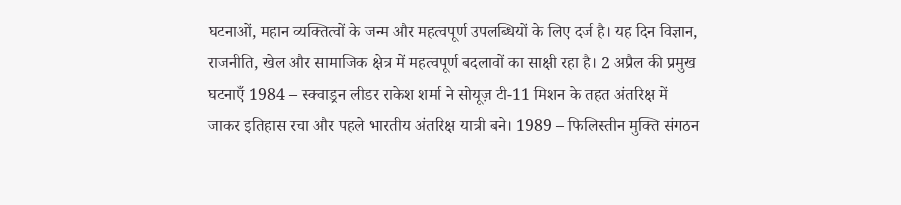घटनाओं, महान व्यक्तित्वों के जन्म और महत्वपूर्ण उपलब्धियों के लिए दर्ज है। यह दिन विज्ञान, राजनीति, खेल और सामाजिक क्षेत्र में महत्वपूर्ण बदलावों का साक्षी रहा है। 2 अप्रैल की प्रमुख घटनाएँ 1984 – स्क्वाड्रन लीडर राकेश शर्मा ने सोयूज़ टी-11 मिशन के तहत अंतरिक्ष में जाकर इतिहास रचा और पहले भारतीय अंतरिक्ष यात्री बने। 1989 – फिलिस्तीन मुक्ति संगठन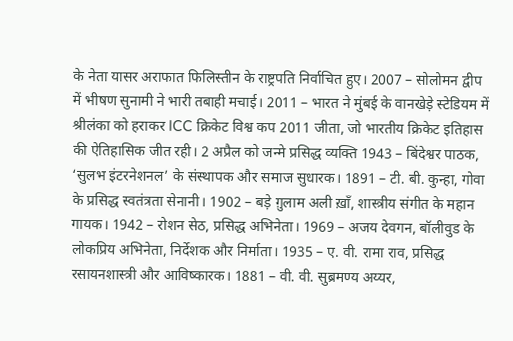के नेता यासर अराफात फिलिस्तीन के राष्ट्रपति निर्वाचित हुए। 2007 – सोलोमन द्वीप में भीषण सुनामी ने भारी तबाही मचाई। 2011 – भारत ने मुंबई के वानखेड़े स्टेडियम में श्रीलंका को हराकर ICC क्रिकेट विश्व कप 2011 जीता, जो भारतीय क्रिकेट इतिहास की ऐतिहासिक जीत रही। 2 अप्रैल को जन्मे प्रसिद्ध व्यक्ति 1943 – बिंदेश्वर पाठक, ‘सुलभ इंटरनेशनल’ के संस्थापक और समाज सुधारक। 1891 – टी. बी. कुन्हा, गोवा के प्रसिद्ध स्वतंत्रता सेनानी। 1902 – बड़े ग़ुलाम अली ख़ाँ, शास्त्रीय संगीत के महान गायक। 1942 – रोशन सेठ, प्रसिद्ध अभिनेता। 1969 – अजय देवगन, बॉलीवुड के लोकप्रिय अभिनेता, निर्देशक और निर्माता। 1935 – ए. वी. रामा राव, प्रसिद्ध रसायनशास्त्री और आविष्कारक। 1881 – वी. वी. सुब्रमण्य अय्यर,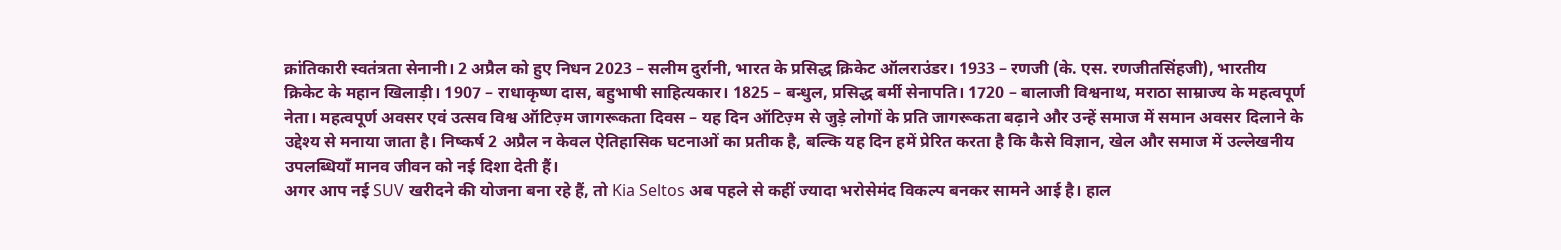क्रांतिकारी स्वतंत्रता सेनानी। 2 अप्रैल को हुए निधन 2023 – सलीम दुर्रानी, भारत के प्रसिद्ध क्रिकेट ऑलराउंडर। 1933 – रणजी (के. एस. रणजीतसिंहजी), भारतीय क्रिकेट के महान खिलाड़ी। 1907 – राधाकृष्ण दास, बहुभाषी साहित्यकार। 1825 – बन्धुल, प्रसिद्ध बर्मी सेनापति। 1720 – बालाजी विश्वनाथ, मराठा साम्राज्य के महत्वपूर्ण नेता। महत्वपूर्ण अवसर एवं उत्सव विश्व ऑटिज़्म जागरूकता दिवस – यह दिन ऑटिज़्म से जुड़े लोगों के प्रति जागरूकता बढ़ाने और उन्हें समाज में समान अवसर दिलाने के उद्देश्य से मनाया जाता है। निष्कर्ष 2 अप्रैल न केवल ऐतिहासिक घटनाओं का प्रतीक है, बल्कि यह दिन हमें प्रेरित करता है कि कैसे विज्ञान, खेल और समाज में उल्लेखनीय उपलब्धियाँ मानव जीवन को नई दिशा देती हैं।
अगर आप नई SUV खरीदने की योजना बना रहे हैं, तो Kia Seltos अब पहले से कहीं ज्यादा भरोसेमंद विकल्प बनकर सामने आई है। हाल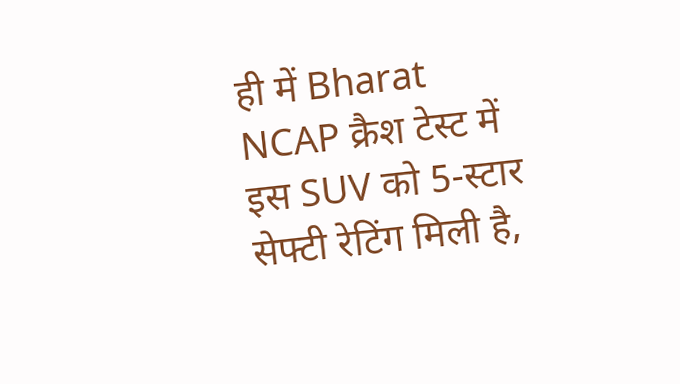ही में Bharat NCAP क्रैश टेस्ट में इस SUV को 5-स्टार सेफ्टी रेटिंग मिली है,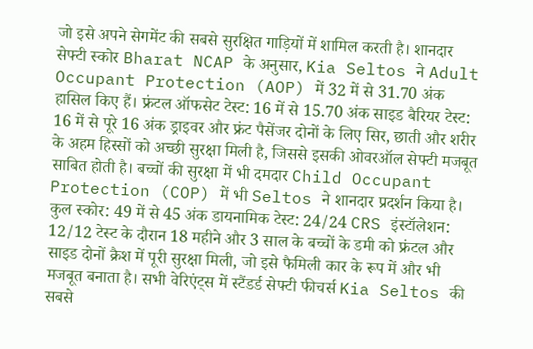जो इसे अपने सेगमेंट की सबसे सुरक्षित गाड़ियों में शामिल करती है। शानदार सेफ्टी स्कोर Bharat NCAP के अनुसार, Kia Seltos ने Adult Occupant Protection (AOP) में 32 में से 31.70 अंक हासिल किए हैं। फ्रंटल ऑफसेट टेस्ट: 16 में से 15.70 अंक साइड बैरियर टेस्ट: 16 में से पूरे 16 अंक ड्राइवर और फ्रंट पैसेंजर दोनों के लिए सिर, छाती और शरीर के अहम हिस्सों को अच्छी सुरक्षा मिली है, जिससे इसकी ओवरऑल सेफ्टी मजबूत साबित होती है। बच्चों की सुरक्षा में भी दमदार Child Occupant Protection (COP) में भी Seltos ने शानदार प्रदर्शन किया है। कुल स्कोर: 49 में से 45 अंक डायनामिक टेस्ट: 24/24 CRS इंस्टॉलेशन: 12/12 टेस्ट के दौरान 18 महीने और 3 साल के बच्चों के डमी को फ्रंटल और साइड दोनों क्रैश में पूरी सुरक्षा मिली, जो इसे फैमिली कार के रूप में और भी मजबूत बनाता है। सभी वेरिएंट्स में स्टैंडर्ड सेफ्टी फीचर्स Kia Seltos की सबसे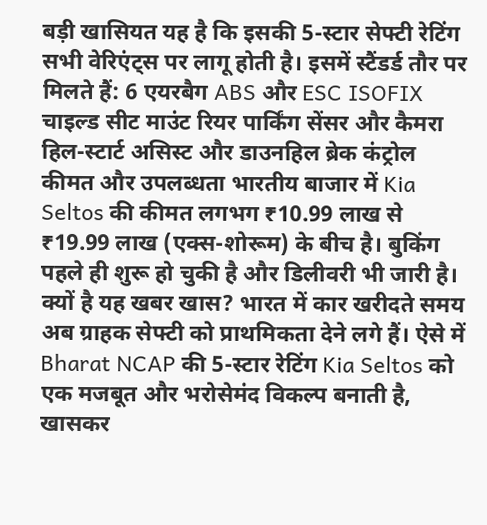बड़ी खासियत यह है कि इसकी 5-स्टार सेफ्टी रेटिंग सभी वेरिएंट्स पर लागू होती है। इसमें स्टैंडर्ड तौर पर मिलते हैं: 6 एयरबैग ABS और ESC ISOFIX चाइल्ड सीट माउंट रियर पार्किंग सेंसर और कैमरा हिल-स्टार्ट असिस्ट और डाउनहिल ब्रेक कंट्रोल कीमत और उपलब्धता भारतीय बाजार में Kia Seltos की कीमत लगभग ₹10.99 लाख से ₹19.99 लाख (एक्स-शोरूम) के बीच है। बुकिंग पहले ही शुरू हो चुकी है और डिलीवरी भी जारी है। क्यों है यह खबर खास? भारत में कार खरीदते समय अब ग्राहक सेफ्टी को प्राथमिकता देने लगे हैं। ऐसे में Bharat NCAP की 5-स्टार रेटिंग Kia Seltos को एक मजबूत और भरोसेमंद विकल्प बनाती है, खासकर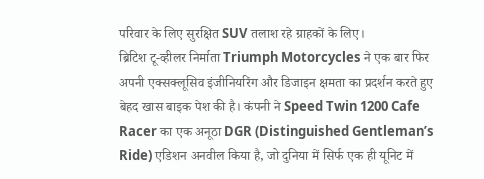परिवार के लिए सुरक्षित SUV तलाश रहे ग्राहकों के लिए।
ब्रिटिश टू-व्हीलर निर्माता Triumph Motorcycles ने एक बार फिर अपनी एक्सक्लूसिव इंजीनियरिंग और डिजाइन क्षमता का प्रदर्शन करते हुए बेहद खास बाइक पेश की है। कंपनी ने Speed Twin 1200 Cafe Racer का एक अनूठा DGR (Distinguished Gentleman’s Ride) एडिशन अनवील किया है, जो दुनिया में सिर्फ एक ही यूनिट में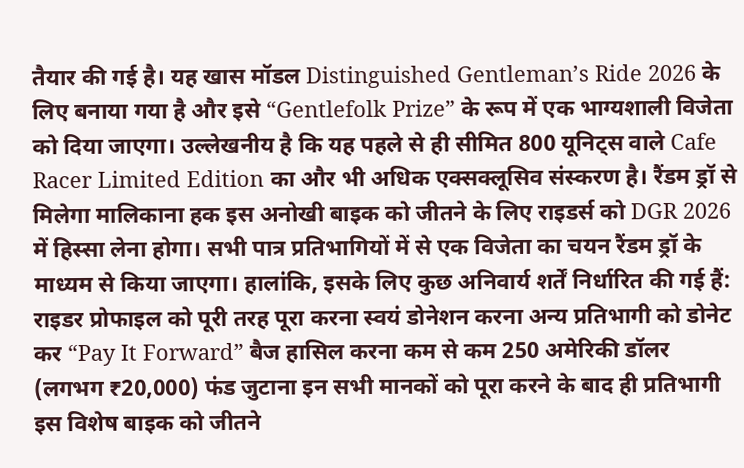तैयार की गई है। यह खास मॉडल Distinguished Gentleman’s Ride 2026 के लिए बनाया गया है और इसे “Gentlefolk Prize” के रूप में एक भाग्यशाली विजेता को दिया जाएगा। उल्लेखनीय है कि यह पहले से ही सीमित 800 यूनिट्स वाले Cafe Racer Limited Edition का और भी अधिक एक्सक्लूसिव संस्करण है। रैंडम ड्रॉ से मिलेगा मालिकाना हक इस अनोखी बाइक को जीतने के लिए राइडर्स को DGR 2026 में हिस्सा लेना होगा। सभी पात्र प्रतिभागियों में से एक विजेता का चयन रैंडम ड्रॉ के माध्यम से किया जाएगा। हालांकि, इसके लिए कुछ अनिवार्य शर्तें निर्धारित की गई हैं: राइडर प्रोफाइल को पूरी तरह पूरा करना स्वयं डोनेशन करना अन्य प्रतिभागी को डोनेट कर “Pay It Forward” बैज हासिल करना कम से कम 250 अमेरिकी डॉलर (लगभग ₹20,000) फंड जुटाना इन सभी मानकों को पूरा करने के बाद ही प्रतिभागी इस विशेष बाइक को जीतने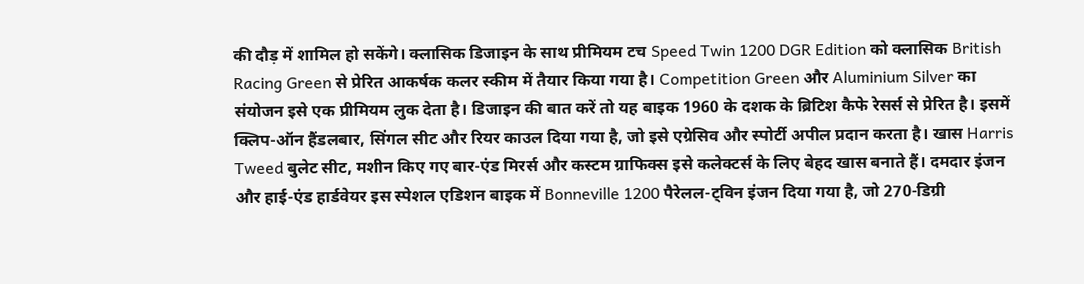की दौड़ में शामिल हो सकेंगे। क्लासिक डिजाइन के साथ प्रीमियम टच Speed Twin 1200 DGR Edition को क्लासिक British Racing Green से प्रेरित आकर्षक कलर स्कीम में तैयार किया गया है। Competition Green और Aluminium Silver का संयोजन इसे एक प्रीमियम लुक देता है। डिजाइन की बात करें तो यह बाइक 1960 के दशक के ब्रिटिश कैफे रेसर्स से प्रेरित है। इसमें क्लिप-ऑन हैंडलबार, सिंगल सीट और रियर काउल दिया गया है, जो इसे एग्रेसिव और स्पोर्टी अपील प्रदान करता है। खास Harris Tweed बुलेट सीट, मशीन किए गए बार-एंड मिरर्स और कस्टम ग्राफिक्स इसे कलेक्टर्स के लिए बेहद खास बनाते हैं। दमदार इंजन और हाई-एंड हार्डवेयर इस स्पेशल एडिशन बाइक में Bonneville 1200 पैरेलल-ट्विन इंजन दिया गया है, जो 270-डिग्री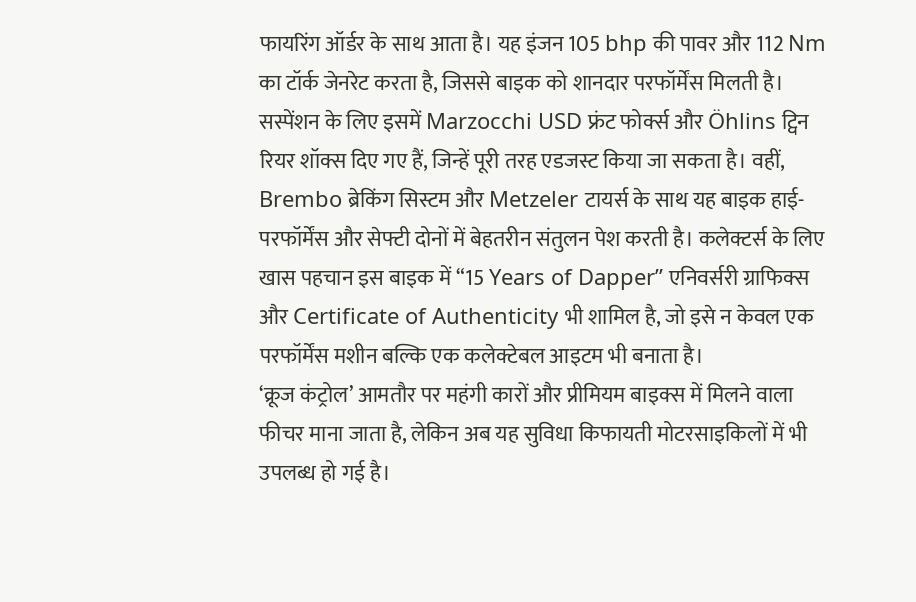फायरिंग ऑर्डर के साथ आता है। यह इंजन 105 bhp की पावर और 112 Nm का टॉर्क जेनरेट करता है, जिससे बाइक को शानदार परफॉर्मेंस मिलती है। सस्पेंशन के लिए इसमें Marzocchi USD फ्रंट फोर्क्स और Öhlins ट्विन रियर शॉक्स दिए गए हैं, जिन्हें पूरी तरह एडजस्ट किया जा सकता है। वहीं, Brembo ब्रेकिंग सिस्टम और Metzeler टायर्स के साथ यह बाइक हाई-परफॉर्मेंस और सेफ्टी दोनों में बेहतरीन संतुलन पेश करती है। कलेक्टर्स के लिए खास पहचान इस बाइक में “15 Years of Dapper” एनिवर्सरी ग्राफिक्स और Certificate of Authenticity भी शामिल है, जो इसे न केवल एक परफॉर्मेंस मशीन बल्कि एक कलेक्टेबल आइटम भी बनाता है।
‘क्रूज कंट्रोल’ आमतौर पर महंगी कारों और प्रीमियम बाइक्स में मिलने वाला फीचर माना जाता है, लेकिन अब यह सुविधा किफायती मोटरसाइकिलों में भी उपलब्ध हो गई है।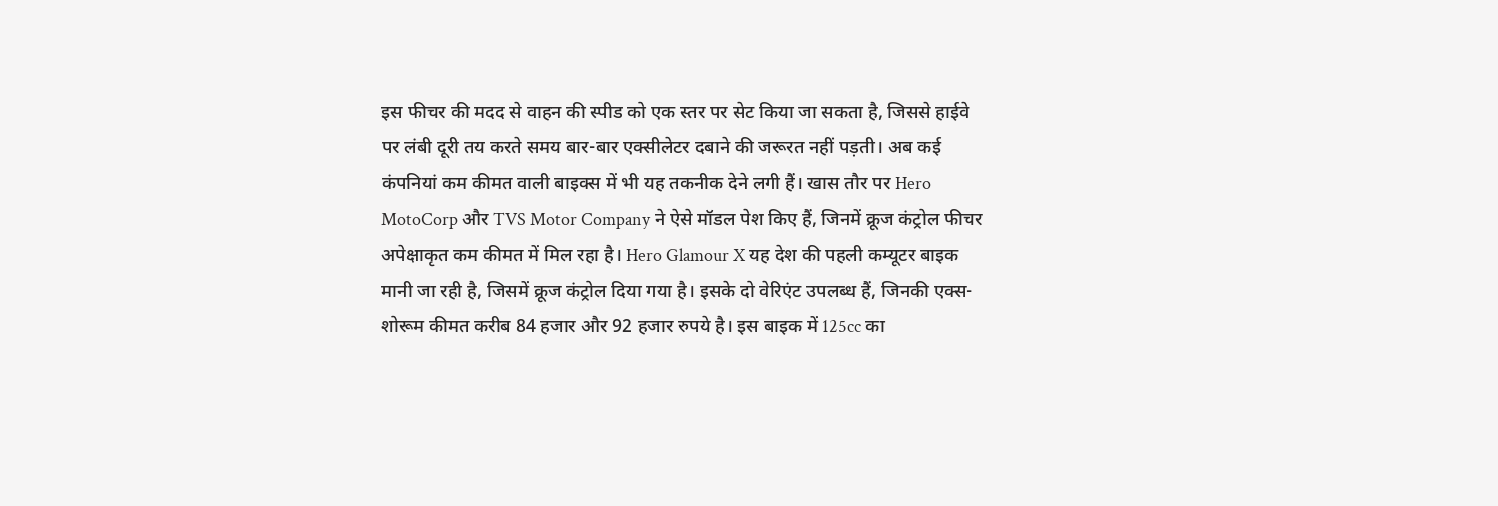इस फीचर की मदद से वाहन की स्पीड को एक स्तर पर सेट किया जा सकता है, जिससे हाईवे पर लंबी दूरी तय करते समय बार-बार एक्सीलेटर दबाने की जरूरत नहीं पड़ती। अब कई कंपनियां कम कीमत वाली बाइक्स में भी यह तकनीक देने लगी हैं। खास तौर पर Hero MotoCorp और TVS Motor Company ने ऐसे मॉडल पेश किए हैं, जिनमें क्रूज कंट्रोल फीचर अपेक्षाकृत कम कीमत में मिल रहा है। Hero Glamour X यह देश की पहली कम्यूटर बाइक मानी जा रही है, जिसमें क्रूज कंट्रोल दिया गया है। इसके दो वेरिएंट उपलब्ध हैं, जिनकी एक्स-शोरूम कीमत करीब 84 हजार और 92 हजार रुपये है। इस बाइक में 125cc का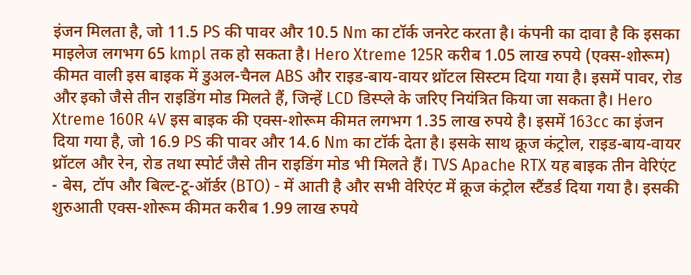इंजन मिलता है, जो 11.5 PS की पावर और 10.5 Nm का टॉर्क जनरेट करता है। कंपनी का दावा है कि इसका माइलेज लगभग 65 kmpl तक हो सकता है। Hero Xtreme 125R करीब 1.05 लाख रुपये (एक्स-शोरूम) कीमत वाली इस बाइक में डुअल-चैनल ABS और राइड-बाय-वायर थ्रॉटल सिस्टम दिया गया है। इसमें पावर, रोड और इको जैसे तीन राइडिंग मोड मिलते हैं, जिन्हें LCD डिस्प्ले के जरिए नियंत्रित किया जा सकता है। Hero Xtreme 160R 4V इस बाइक की एक्स-शोरूम कीमत लगभग 1.35 लाख रुपये है। इसमें 163cc का इंजन दिया गया है, जो 16.9 PS की पावर और 14.6 Nm का टॉर्क देता है। इसके साथ क्रूज कंट्रोल, राइड-बाय-वायर थ्रॉटल और रेन, रोड तथा स्पोर्ट जैसे तीन राइडिंग मोड भी मिलते हैं। TVS Apache RTX यह बाइक तीन वेरिएंट - बेस, टॉप और बिल्ट-टू-ऑर्डर (BTO) - में आती है और सभी वेरिएंट में क्रूज कंट्रोल स्टैंडर्ड दिया गया है। इसकी शुरुआती एक्स-शोरूम कीमत करीब 1.99 लाख रुपये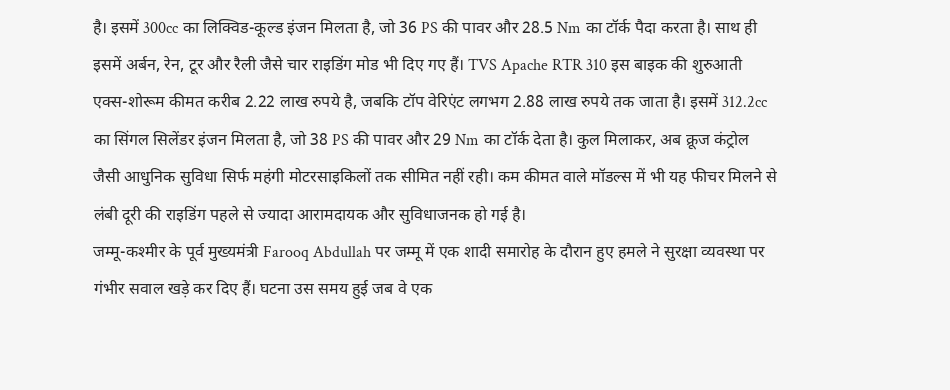है। इसमें 300cc का लिक्विड-कूल्ड इंजन मिलता है, जो 36 PS की पावर और 28.5 Nm का टॉर्क पैदा करता है। साथ ही इसमें अर्बन, रेन, टूर और रैली जैसे चार राइडिंग मोड भी दिए गए हैं। TVS Apache RTR 310 इस बाइक की शुरुआती एक्स-शोरूम कीमत करीब 2.22 लाख रुपये है, जबकि टॉप वेरिएंट लगभग 2.88 लाख रुपये तक जाता है। इसमें 312.2cc का सिंगल सिलेंडर इंजन मिलता है, जो 38 PS की पावर और 29 Nm का टॉर्क देता है। कुल मिलाकर, अब क्रूज कंट्रोल जैसी आधुनिक सुविधा सिर्फ महंगी मोटरसाइकिलों तक सीमित नहीं रही। कम कीमत वाले मॉडल्स में भी यह फीचर मिलने से लंबी दूरी की राइडिंग पहले से ज्यादा आरामदायक और सुविधाजनक हो गई है।
जम्मू-कश्मीर के पूर्व मुख्यमंत्री Farooq Abdullah पर जम्मू में एक शादी समारोह के दौरान हुए हमले ने सुरक्षा व्यवस्था पर गंभीर सवाल खड़े कर दिए हैं। घटना उस समय हुई जब वे एक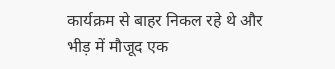कार्यक्रम से बाहर निकल रहे थे और भीड़ में मौजूद एक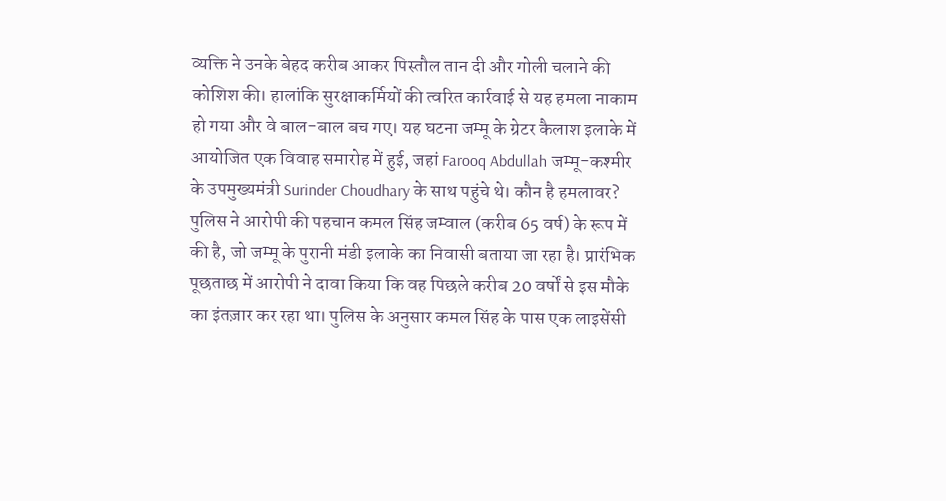व्यक्ति ने उनके बेहद करीब आकर पिस्तौल तान दी और गोली चलाने की कोशिश की। हालांकि सुरक्षाकर्मियों की त्वरित कार्रवाई से यह हमला नाकाम हो गया और वे बाल-बाल बच गए। यह घटना जम्मू के ग्रेटर कैलाश इलाके में आयोजित एक विवाह समारोह में हुई, जहां Farooq Abdullah जम्मू-कश्मीर के उपमुख्यमंत्री Surinder Choudhary के साथ पहुंचे थे। कौन है हमलावर? पुलिस ने आरोपी की पहचान कमल सिंह जम्वाल (करीब 65 वर्ष) के रूप में की है, जो जम्मू के पुरानी मंडी इलाके का निवासी बताया जा रहा है। प्रारंभिक पूछताछ में आरोपी ने दावा किया कि वह पिछले करीब 20 वर्षों से इस मौके का इंतज़ार कर रहा था। पुलिस के अनुसार कमल सिंह के पास एक लाइसेंसी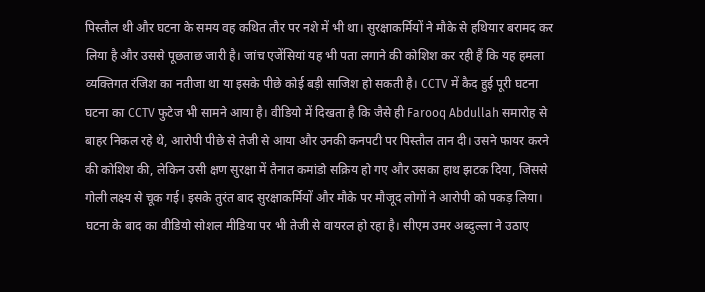पिस्तौल थी और घटना के समय वह कथित तौर पर नशे में भी था। सुरक्षाकर्मियों ने मौके से हथियार बरामद कर लिया है और उससे पूछताछ जारी है। जांच एजेंसियां यह भी पता लगाने की कोशिश कर रही हैं कि यह हमला व्यक्तिगत रंजिश का नतीजा था या इसके पीछे कोई बड़ी साजिश हो सकती है। CCTV में कैद हुई पूरी घटना घटना का CCTV फुटेज भी सामने आया है। वीडियो में दिखता है कि जैसे ही Farooq Abdullah समारोह से बाहर निकल रहे थे, आरोपी पीछे से तेजी से आया और उनकी कनपटी पर पिस्तौल तान दी। उसने फायर करने की कोशिश की, लेकिन उसी क्षण सुरक्षा में तैनात कमांडो सक्रिय हो गए और उसका हाथ झटक दिया, जिससे गोली लक्ष्य से चूक गई। इसके तुरंत बाद सुरक्षाकर्मियों और मौके पर मौजूद लोगों ने आरोपी को पकड़ लिया। घटना के बाद का वीडियो सोशल मीडिया पर भी तेजी से वायरल हो रहा है। सीएम उमर अब्दुल्ला ने उठाए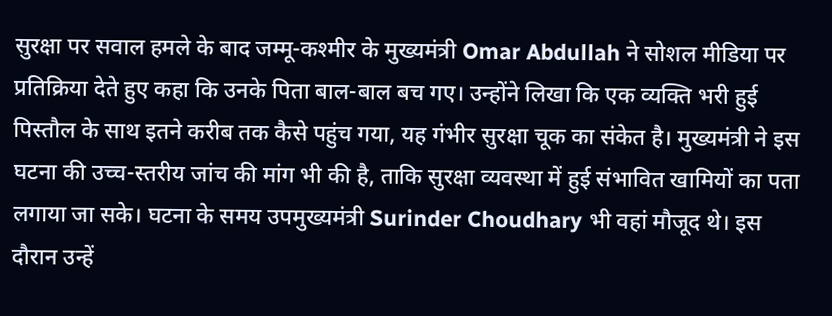सुरक्षा पर सवाल हमले के बाद जम्मू-कश्मीर के मुख्यमंत्री Omar Abdullah ने सोशल मीडिया पर प्रतिक्रिया देते हुए कहा कि उनके पिता बाल-बाल बच गए। उन्होंने लिखा कि एक व्यक्ति भरी हुई पिस्तौल के साथ इतने करीब तक कैसे पहुंच गया, यह गंभीर सुरक्षा चूक का संकेत है। मुख्यमंत्री ने इस घटना की उच्च-स्तरीय जांच की मांग भी की है, ताकि सुरक्षा व्यवस्था में हुई संभावित खामियों का पता लगाया जा सके। घटना के समय उपमुख्यमंत्री Surinder Choudhary भी वहां मौजूद थे। इस दौरान उन्हें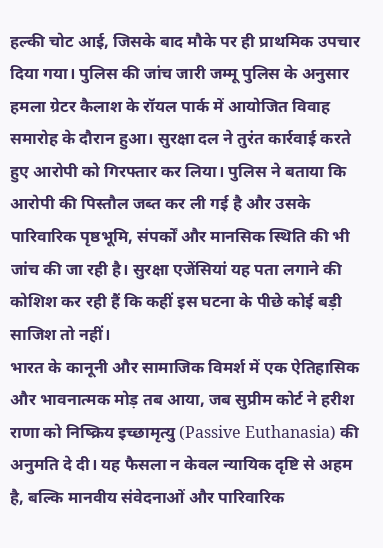हल्की चोट आई, जिसके बाद मौके पर ही प्राथमिक उपचार दिया गया। पुलिस की जांच जारी जम्मू पुलिस के अनुसार हमला ग्रेटर कैलाश के रॉयल पार्क में आयोजित विवाह समारोह के दौरान हुआ। सुरक्षा दल ने तुरंत कार्रवाई करते हुए आरोपी को गिरफ्तार कर लिया। पुलिस ने बताया कि आरोपी की पिस्तौल जब्त कर ली गई है और उसके पारिवारिक पृष्ठभूमि, संपर्कों और मानसिक स्थिति की भी जांच की जा रही है। सुरक्षा एजेंसियां यह पता लगाने की कोशिश कर रही हैं कि कहीं इस घटना के पीछे कोई बड़ी साजिश तो नहीं।
भारत के कानूनी और सामाजिक विमर्श में एक ऐतिहासिक और भावनात्मक मोड़ तब आया, जब सुप्रीम कोर्ट ने हरीश राणा को निष्क्रिय इच्छामृत्यु (Passive Euthanasia) की अनुमति दे दी। यह फैसला न केवल न्यायिक दृष्टि से अहम है, बल्कि मानवीय संवेदनाओं और पारिवारिक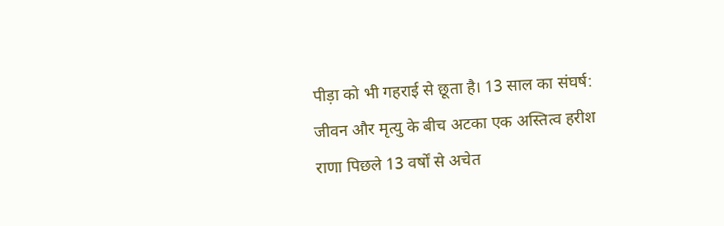पीड़ा को भी गहराई से छूता है। 13 साल का संघर्ष: जीवन और मृत्यु के बीच अटका एक अस्तित्व हरीश राणा पिछले 13 वर्षों से अचेत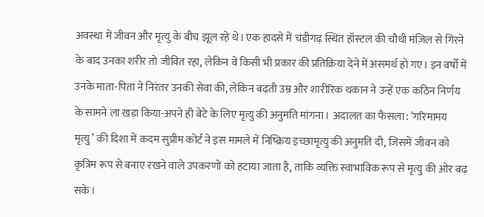अवस्था में जीवन और मृत्यु के बीच झूल रहे थे। एक हादसे में चंडीगढ़ स्थित हॉस्टल की चौथी मंज़िल से गिरने के बाद उनका शरीर तो जीवित रहा, लेकिन वे किसी भी प्रकार की प्रतिक्रिया देने में असमर्थ हो गए। इन वर्षों में उनके माता-पिता ने निरंतर उनकी सेवा की, लेकिन बढ़ती उम्र और शारीरिक थकान ने उन्हें एक कठिन निर्णय के सामने ला खड़ा किया-अपने ही बेटे के लिए मृत्यु की अनुमति मांगना। अदालत का फैसला: ‘गरिमामय मृत्यु’ की दिशा में कदम सुप्रीम कोर्ट ने इस मामले में निष्क्रिय इच्छामृत्यु की अनुमति दी, जिसमें जीवन को कृत्रिम रूप से बनाए रखने वाले उपकरणों को हटाया जाता है, ताकि व्यक्ति स्वाभाविक रूप से मृत्यु की ओर बढ़ सके।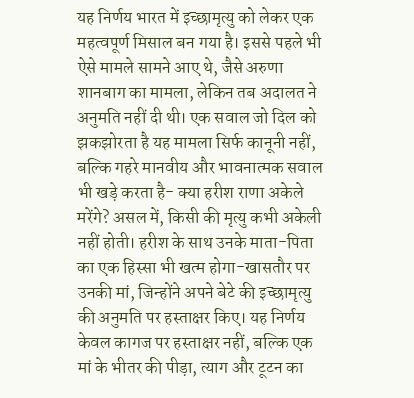यह निर्णय भारत में इच्छामृत्यु को लेकर एक महत्वपूर्ण मिसाल बन गया है। इससे पहले भी ऐसे मामले सामने आए थे, जैसे अरुणा शानबाग का मामला, लेकिन तब अदालत ने अनुमति नहीं दी थी। एक सवाल जो दिल को झकझोरता है यह मामला सिर्फ कानूनी नहीं, बल्कि गहरे मानवीय और भावनात्मक सवाल भी खड़े करता है- क्या हरीश राणा अकेले मरेंगे? असल में, किसी की मृत्यु कभी अकेली नहीं होती। हरीश के साथ उनके माता-पिता का एक हिस्सा भी खत्म होगा-खासतौर पर उनकी मां, जिन्होंने अपने बेटे की इच्छामृत्यु की अनुमति पर हस्ताक्षर किए। यह निर्णय केवल कागज पर हस्ताक्षर नहीं, बल्कि एक मां के भीतर की पीड़ा, त्याग और टूटन का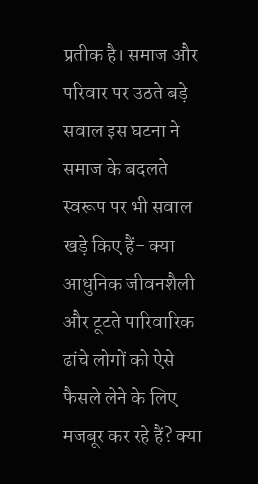प्रतीक है। समाज और परिवार पर उठते बड़े सवाल इस घटना ने समाज के बदलते स्वरूप पर भी सवाल खड़े किए हैं- क्या आधुनिक जीवनशैली और टूटते पारिवारिक ढांचे लोगों को ऐसे फैसले लेने के लिए मजबूर कर रहे हैं? क्या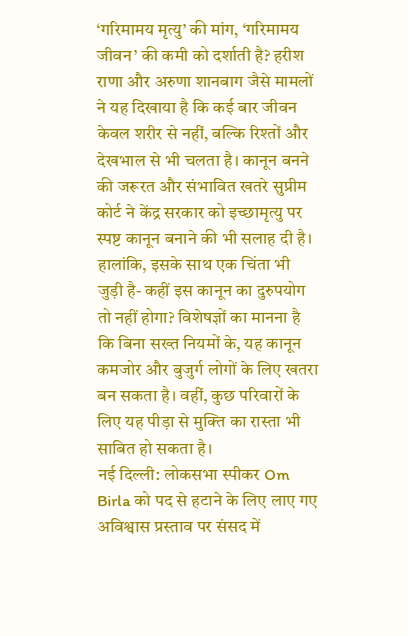‘गरिमामय मृत्यु’ की मांग, ‘गरिमामय जीवन’ की कमी को दर्शाती है? हरीश राणा और अरुणा शानबाग जैसे मामलों ने यह दिखाया है कि कई बार जीवन केवल शरीर से नहीं, बल्कि रिश्तों और देखभाल से भी चलता है। कानून बनने की जरूरत और संभावित खतरे सुप्रीम कोर्ट ने केंद्र सरकार को इच्छामृत्यु पर स्पष्ट कानून बनाने की भी सलाह दी है। हालांकि, इसके साथ एक चिंता भी जुड़ी है- कहीं इस कानून का दुरुपयोग तो नहीं होगा? विशेषज्ञों का मानना है कि बिना सख्त नियमों के, यह कानून कमजोर और बुजुर्ग लोगों के लिए खतरा बन सकता है। वहीं, कुछ परिवारों के लिए यह पीड़ा से मुक्ति का रास्ता भी साबित हो सकता है।
नई दिल्ली: लोकसभा स्पीकर Om Birla को पद से हटाने के लिए लाए गए अविश्वास प्रस्ताव पर संसद में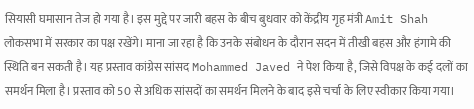सियासी घमासान तेज हो गया है। इस मुद्दे पर जारी बहस के बीच बुधवार को केंद्रीय गृह मंत्री Amit Shah लोकसभा में सरकार का पक्ष रखेंगे। माना जा रहा है कि उनके संबोधन के दौरान सदन में तीखी बहस और हंगामे की स्थिति बन सकती है। यह प्रस्ताव कांग्रेस सांसद Mohammed Javed ने पेश किया है, जिसे विपक्ष के कई दलों का समर्थन मिला है। प्रस्ताव को 50 से अधिक सांसदों का समर्थन मिलने के बाद इसे चर्चा के लिए स्वीकार किया गया।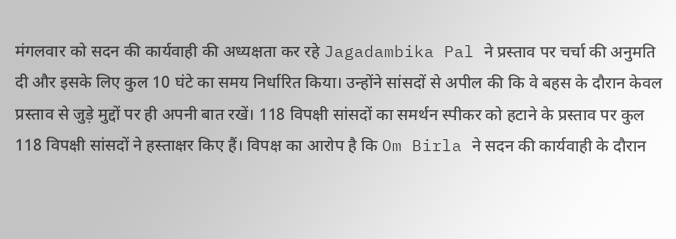मंगलवार को सदन की कार्यवाही की अध्यक्षता कर रहे Jagadambika Pal ने प्रस्ताव पर चर्चा की अनुमति दी और इसके लिए कुल 10 घंटे का समय निर्धारित किया। उन्होंने सांसदों से अपील की कि वे बहस के दौरान केवल प्रस्ताव से जुड़े मुद्दों पर ही अपनी बात रखें। 118 विपक्षी सांसदों का समर्थन स्पीकर को हटाने के प्रस्ताव पर कुल 118 विपक्षी सांसदों ने हस्ताक्षर किए हैं। विपक्ष का आरोप है कि Om Birla ने सदन की कार्यवाही के दौरान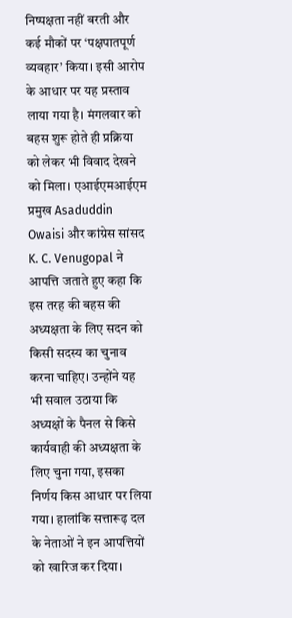निष्पक्षता नहीं बरती और कई मौकों पर ‘पक्षपातपूर्ण व्यवहार’ किया। इसी आरोप के आधार पर यह प्रस्ताव लाया गया है। मंगलवार को बहस शुरू होते ही प्रक्रिया को लेकर भी विवाद देखने को मिला। एआईएमआईएम प्रमुख Asaduddin Owaisi और कांग्रेस सांसद K. C. Venugopal ने आपत्ति जताते हुए कहा कि इस तरह की बहस की अध्यक्षता के लिए सदन को किसी सदस्य का चुनाव करना चाहिए। उन्होंने यह भी सवाल उठाया कि अध्यक्षों के पैनल से किसे कार्यवाही की अध्यक्षता के लिए चुना गया, इसका निर्णय किस आधार पर लिया गया। हालांकि सत्तारूढ़ दल के नेताओं ने इन आपत्तियों को खारिज कर दिया।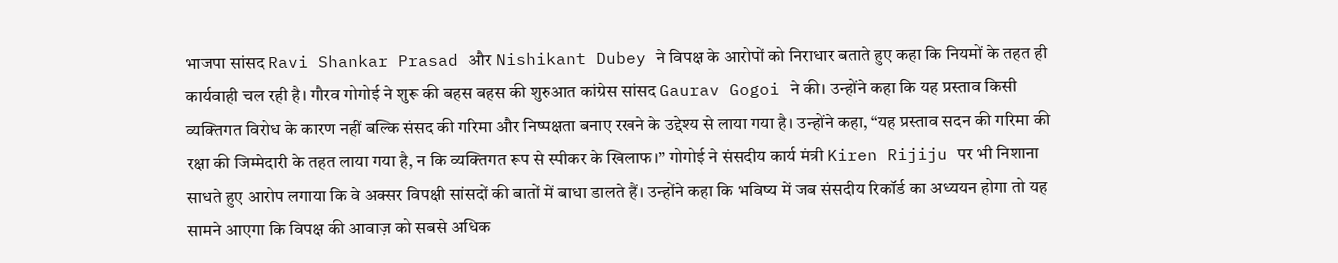भाजपा सांसद Ravi Shankar Prasad और Nishikant Dubey ने विपक्ष के आरोपों को निराधार बताते हुए कहा कि नियमों के तहत ही कार्यवाही चल रही है। गौरव गोगोई ने शुरू की बहस बहस की शुरुआत कांग्रेस सांसद Gaurav Gogoi ने की। उन्होंने कहा कि यह प्रस्ताव किसी व्यक्तिगत विरोध के कारण नहीं बल्कि संसद की गरिमा और निष्पक्षता बनाए रखने के उद्देश्य से लाया गया है। उन्होंने कहा, “यह प्रस्ताव सदन की गरिमा की रक्षा की जिम्मेदारी के तहत लाया गया है, न कि व्यक्तिगत रूप से स्पीकर के खिलाफ।” गोगोई ने संसदीय कार्य मंत्री Kiren Rijiju पर भी निशाना साधते हुए आरोप लगाया कि वे अक्सर विपक्षी सांसदों की बातों में बाधा डालते हैं। उन्होंने कहा कि भविष्य में जब संसदीय रिकॉर्ड का अध्ययन होगा तो यह सामने आएगा कि विपक्ष की आवाज़ को सबसे अधिक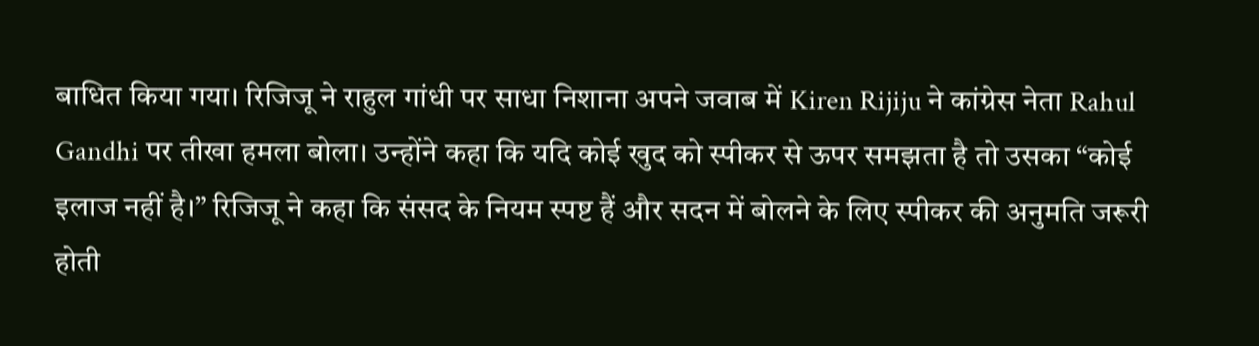बाधित किया गया। रिजिजू ने राहुल गांधी पर साधा निशाना अपने जवाब में Kiren Rijiju ने कांग्रेस नेता Rahul Gandhi पर तीखा हमला बोला। उन्होंने कहा कि यदि कोई खुद को स्पीकर से ऊपर समझता है तो उसका “कोई इलाज नहीं है।” रिजिजू ने कहा कि संसद के नियम स्पष्ट हैं और सदन में बोलने के लिए स्पीकर की अनुमति जरूरी होती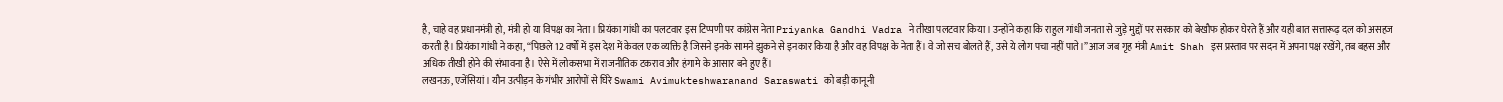है, चाहे वह प्रधानमंत्री हो, मंत्री हो या विपक्ष का नेता। प्रियंका गांधी का पलटवार इस टिप्पणी पर कांग्रेस नेता Priyanka Gandhi Vadra ने तीखा पलटवार किया। उन्होंने कहा कि राहुल गांधी जनता से जुड़े मुद्दों पर सरकार को बेखौफ होकर घेरते हैं और यही बात सत्तारूढ़ दल को असहज करती है। प्रियंका गांधी ने कहा, “पिछले 12 वर्षों में इस देश में केवल एक व्यक्ति है जिसने इनके सामने झुकने से इनकार किया है और वह विपक्ष के नेता हैं। वे जो सच बोलते हैं, उसे ये लोग पचा नहीं पाते।” आज जब गृह मंत्री Amit Shah इस प्रस्ताव पर सदन में अपना पक्ष रखेंगे, तब बहस और अधिक तीखी होने की संभावना है। ऐसे में लोकसभा में राजनीतिक टकराव और हंगामे के आसार बने हुए हैं।
लखनऊ, एजेंसियां। यौन उत्पीड़न के गंभीर आरोपों से घिरे Swami Avimukteshwaranand Saraswati को बड़ी कानूनी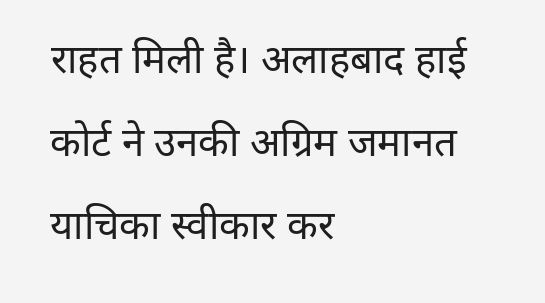राहत मिली है। अलाहबाद हाई कोर्ट ने उनकी अग्रिम जमानत याचिका स्वीकार कर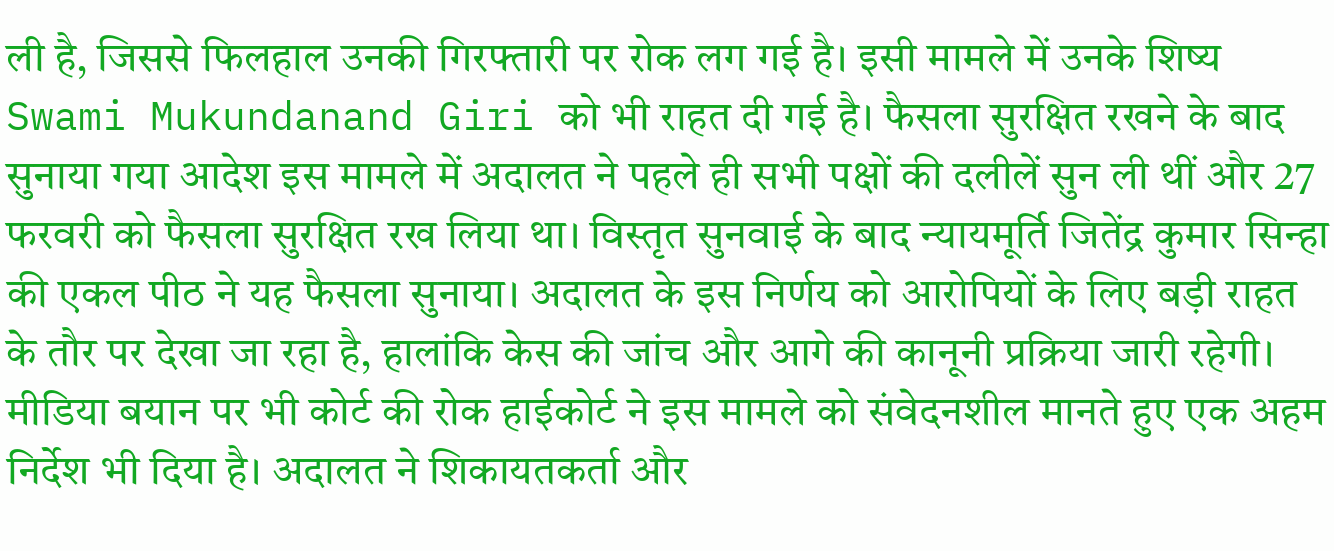ली है, जिससे फिलहाल उनकी गिरफ्तारी पर रोक लग गई है। इसी मामले में उनके शिष्य Swami Mukundanand Giri को भी राहत दी गई है। फैसला सुरक्षित रखने के बाद सुनाया गया आदेश इस मामले में अदालत ने पहले ही सभी पक्षों की दलीलें सुन ली थीं और 27 फरवरी को फैसला सुरक्षित रख लिया था। विस्तृत सुनवाई के बाद न्यायमूर्ति जितेंद्र कुमार सिन्हा की एकल पीठ ने यह फैसला सुनाया। अदालत के इस निर्णय को आरोपियों के लिए बड़ी राहत के तौर पर देखा जा रहा है, हालांकि केस की जांच और आगे की कानूनी प्रक्रिया जारी रहेगी। मीडिया बयान पर भी कोर्ट की रोक हाईकोर्ट ने इस मामले को संवेदनशील मानते हुए एक अहम निर्देश भी दिया है। अदालत ने शिकायतकर्ता और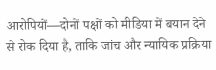आरोपियों—दोनों पक्षों को मीडिया में बयान देने से रोक दिया है, ताकि जांच और न्यायिक प्रक्रिया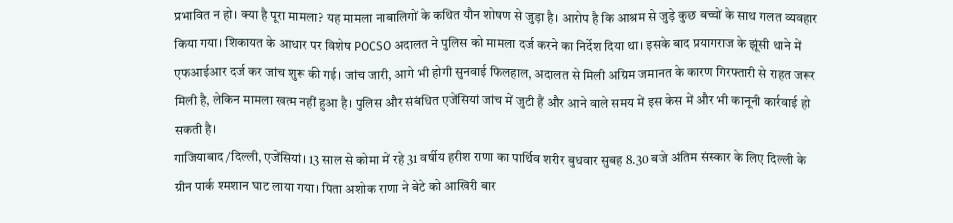प्रभावित न हो। क्या है पूरा मामला? यह मामला नाबालिगों के कथित यौन शोषण से जुड़ा है। आरोप है कि आश्रम से जुड़े कुछ बच्चों के साथ गलत व्यवहार किया गया। शिकायत के आधार पर विशेष POCSO अदालत ने पुलिस को मामला दर्ज करने का निर्देश दिया था। इसके बाद प्रयागराज के झूंसी थाने में एफआईआर दर्ज कर जांच शुरू की गई। जांच जारी, आगे भी होगी सुनवाई फिलहाल, अदालत से मिली अग्रिम जमानत के कारण गिरफ्तारी से राहत जरूर मिली है, लेकिन मामला खत्म नहीं हुआ है। पुलिस और संबंधित एजेंसियां जांच में जुटी हैं और आने वाले समय में इस केस में और भी कानूनी कार्रवाई हो सकती है।
गाजियाबाद/दिल्ली, एजेंसियां। 13 साल से कोमा में रहे 31 वर्षीय हरीश राणा का पार्थिव शरीर बुधवार सुबह 8.30 बजे अंतिम संस्कार के लिए दिल्ली के ग्रीन पार्क श्मशान घाट लाया गया। पिता अशोक राणा ने बेटे को आखिरी बार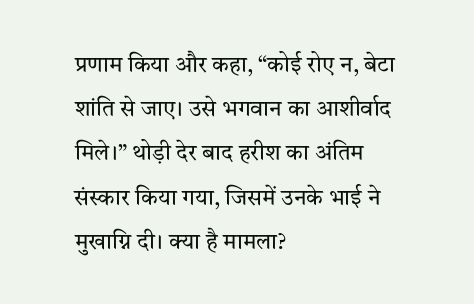प्रणाम किया और कहा, “कोई रोए न, बेटा शांति से जाए। उसे भगवान का आशीर्वाद मिले।” थोड़ी देर बाद हरीश का अंतिम संस्कार किया गया, जिसमें उनके भाई ने मुखाग्नि दी। क्या है मामला?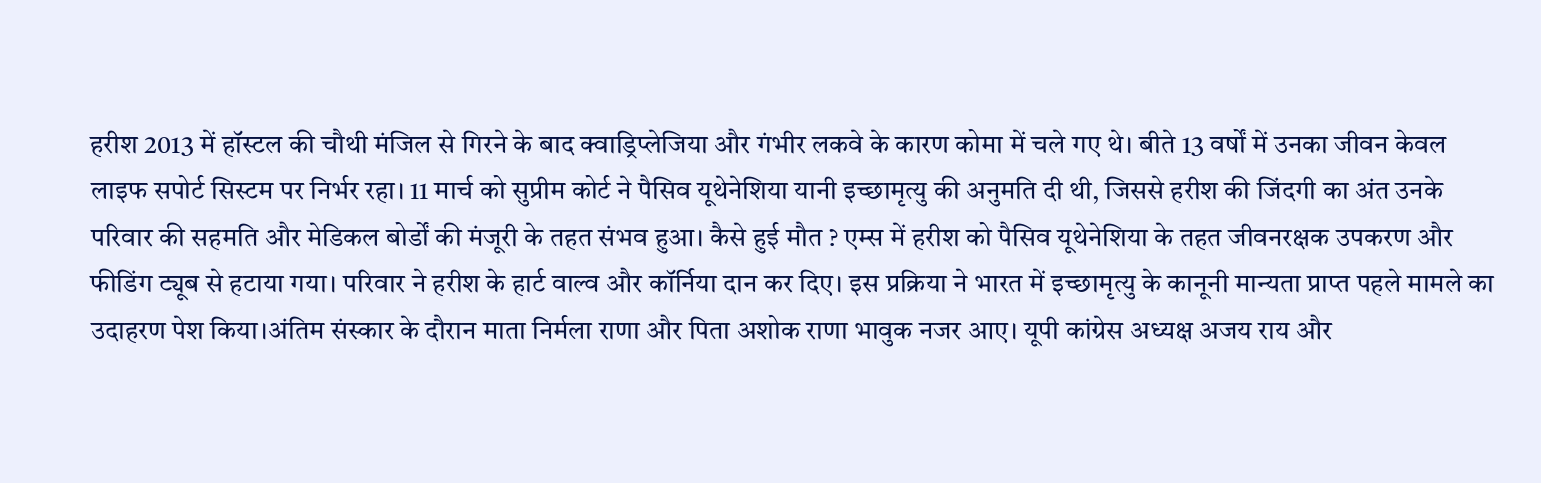हरीश 2013 में हॉस्टल की चौथी मंजिल से गिरने के बाद क्वाड्रिप्लेजिया और गंभीर लकवे के कारण कोमा में चले गए थे। बीते 13 वर्षों में उनका जीवन केवल लाइफ सपोर्ट सिस्टम पर निर्भर रहा। 11 मार्च को सुप्रीम कोर्ट ने पैसिव यूथेनेशिया यानी इच्छामृत्यु की अनुमति दी थी, जिससे हरीश की जिंदगी का अंत उनके परिवार की सहमति और मेडिकल बोर्डों की मंजूरी के तहत संभव हुआ। कैसे हुई मौत ? एम्स में हरीश को पैसिव यूथेनेशिया के तहत जीवनरक्षक उपकरण और फीडिंग ट्यूब से हटाया गया। परिवार ने हरीश के हार्ट वाल्व और कॉर्निया दान कर दिए। इस प्रक्रिया ने भारत में इच्छामृत्यु के कानूनी मान्यता प्राप्त पहले मामले का उदाहरण पेश किया।अंतिम संस्कार के दौरान माता निर्मला राणा और पिता अशोक राणा भावुक नजर आए। यूपी कांग्रेस अध्यक्ष अजय राय और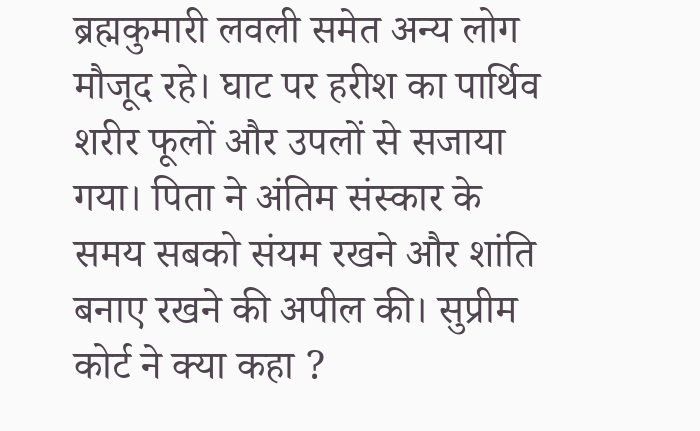ब्रह्मकुमारी लवली समेत अन्य लोग मौजूद रहे। घाट पर हरीश का पार्थिव शरीर फूलों और उपलों से सजाया गया। पिता ने अंतिम संस्कार के समय सबको संयम रखने और शांति बनाए रखने की अपील की। सुप्रीम कोर्ट ने क्या कहा ?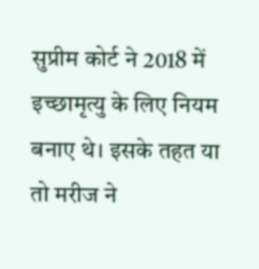सुप्रीम कोर्ट ने 2018 में इच्छामृत्यु के लिए नियम बनाए थे। इसके तहत या तो मरीज ने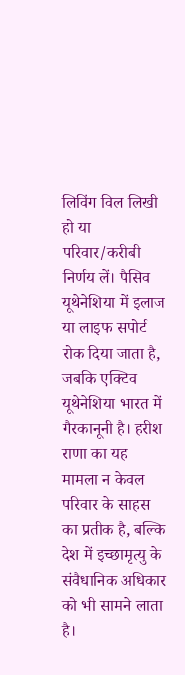लिविंग विल लिखी हो या परिवार/करीबी निर्णय लें। पैसिव यूथेनेशिया में इलाज या लाइफ सपोर्ट रोक दिया जाता है, जबकि एक्टिव यूथेनेशिया भारत में गैरकानूनी है। हरीश राणा का यह मामला न केवल परिवार के साहस का प्रतीक है, बल्कि देश में इच्छामृत्यु के संवैधानिक अधिकार को भी सामने लाता है।